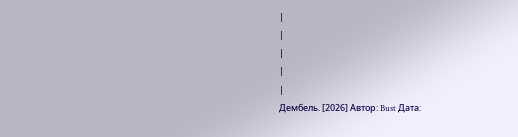|
|
|
|
|
Дембель. [2026] Автор: Bust Дата: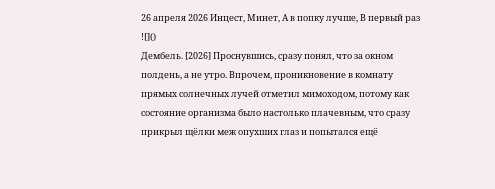26 апреля 2026 Инцест, Минет, А в попку лучше, В первый раз
![]()
Дембель. [2026] Проснувшись, сразу понял, что за окном полдень, а не утро. Впрочем, проникновение в комнату прямых солнечных лучей отметил мимоходом, потому как состояние организма было настолько плачевным, что сразу прикрыл щёлки меж опухших глаз и попытался ещё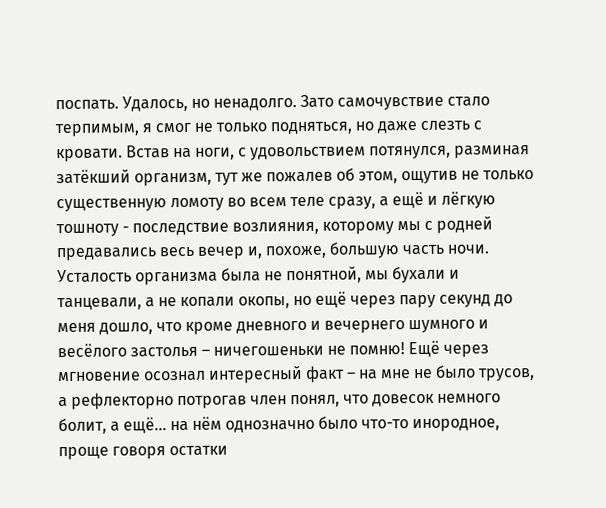поспать. Удалось, но ненадолго. Зато самочувствие стало терпимым, я смог не только подняться, но даже слезть с кровати. Встав на ноги, с удовольствием потянулся, разминая затёкший организм, тут же пожалев об этом, ощутив не только существенную ломоту во всем теле сразу, а ещё и лёгкую тошноту - последствие возлияния, которому мы с родней предавались весь вечер и, похоже, большую часть ночи. Усталость организма была не понятной, мы бухали и танцевали, а не копали окопы, но ещё через пару секунд до меня дошло, что кроме дневного и вечернего шумного и весёлого застолья – ничегошеньки не помню! Ещё через мгновение осознал интересный факт – на мне не было трусов, а рефлекторно потрогав член понял, что довесок немного болит, а ещё… на нём однозначно было что-то инородное, проще говоря остатки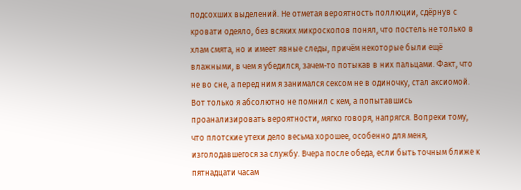подсохших выделений. Не отметая вероятность поллюции, сдёрнув с кровати одеяло, без всяких микроскопов понял, что постель не только в хлам смята, но и имеет явные следы, причём некоторые были ещё влажными, в чем я убедился, зачем-то потыкав в них пальцами. Факт, что не во сне, а перед ним я занимался сексом не в одиночку, стал аксиомой. Вот только я абсолютно не помнил с кем, а попытавшись проанализировать вероятности, мягко говоря, напрягся. Вопреки тому, что плотские утехи дело весьма хорошее, особенно для меня, изголодавшегося за службу. Вчера после обеда, если быть точным ближе к пятнадцати часам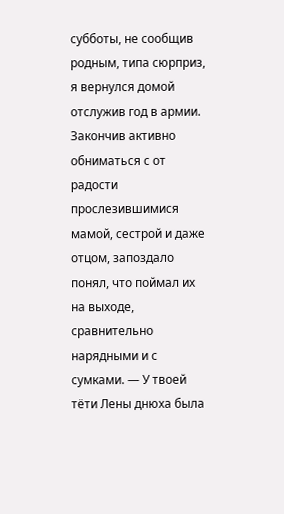субботы, не сообщив родным, типа сюрприз, я вернулся домой отслужив год в армии. Закончив активно обниматься с от радости прослезившимися мамой, сестрой и даже отцом, запоздало понял, что поймал их на выходе, сравнительно нарядными и с сумками. — У твоей тёти Лены днюха была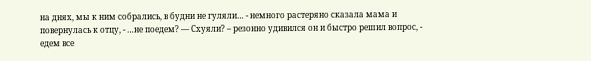на днях, мы к ним собрались, в будни не гуляли… - немного растеряно сказала мама и повернулась к отцу, - …не поедем? — Схуяли? – резонно удивился он и быстро решил вопрос, - едем все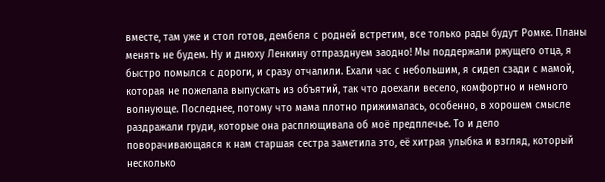вместе, там уже и стол готов, дембеля с родней встретим, все только рады будут Ромке. Планы менять не будем. Ну и днюху Ленкину отпразднуем заодно! Мы поддержали ржущего отца, я быстро помылся с дороги, и сразу отчалили. Ехали час с небольшим, я сидел сзади с мамой, которая не пожелала выпускать из объятий, так что доехали весело, комфортно и немного волнующе. Последнее, потому что мама плотно прижималась, особенно, в хорошем смысле раздражали груди, которые она расплющивала об моё предплечье. То и дело поворачивающаяся к нам старшая сестра заметила это, её хитрая улыбка и взгляд, который несколько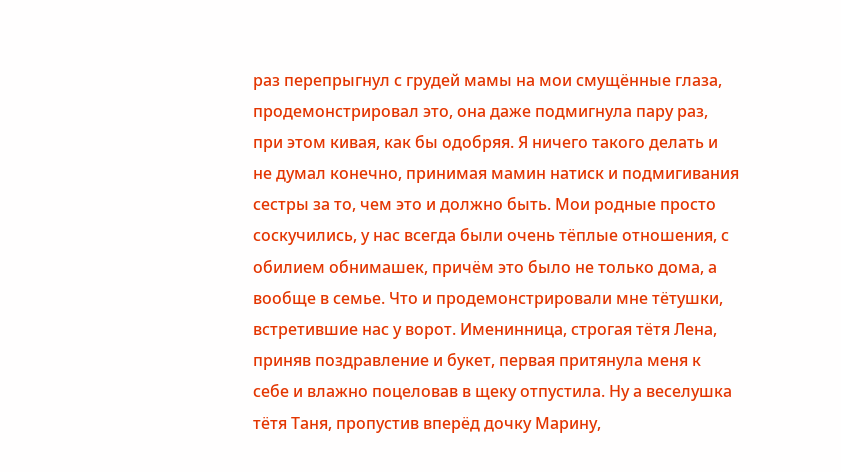раз перепрыгнул с грудей мамы на мои смущённые глаза, продемонстрировал это, она даже подмигнула пару раз, при этом кивая, как бы одобряя. Я ничего такого делать и не думал конечно, принимая мамин натиск и подмигивания сестры за то, чем это и должно быть. Мои родные просто соскучились, у нас всегда были очень тёплые отношения, с обилием обнимашек, причём это было не только дома, а вообще в семье. Что и продемонстрировали мне тётушки, встретившие нас у ворот. Именинница, строгая тётя Лена, приняв поздравление и букет, первая притянула меня к себе и влажно поцеловав в щеку отпустила. Ну а веселушка тётя Таня, пропустив вперёд дочку Марину,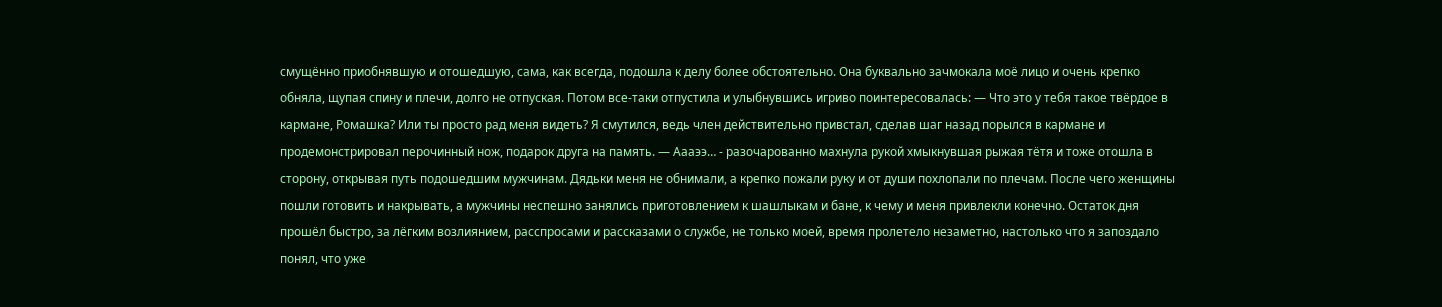смущённо приобнявшую и отошедшую, сама, как всегда, подошла к делу более обстоятельно. Она буквально зачмокала моё лицо и очень крепко обняла, щупая спину и плечи, долго не отпуская. Потом все-таки отпустила и улыбнувшись игриво поинтересовалась: — Что это у тебя такое твёрдое в кармане, Ромашка? Или ты просто рад меня видеть? Я смутился, ведь член действительно привстал, сделав шаг назад порылся в кармане и продемонстрировал перочинный нож, подарок друга на память. — Аааээ… - разочарованно махнула рукой хмыкнувшая рыжая тётя и тоже отошла в сторону, открывая путь подошедшим мужчинам. Дядьки меня не обнимали, а крепко пожали руку и от души похлопали по плечам. После чего женщины пошли готовить и накрывать, а мужчины неспешно занялись приготовлением к шашлыкам и бане, к чему и меня привлекли конечно. Остаток дня прошёл быстро, за лёгким возлиянием, расспросами и рассказами о службе, не только моей, время пролетело незаметно, настолько что я запоздало понял, что уже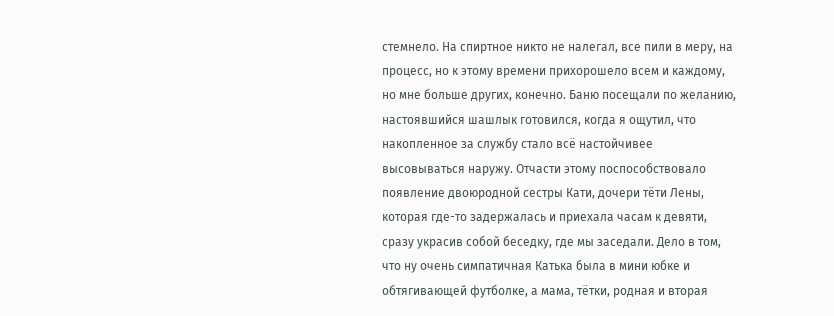стемнело. На спиртное никто не налегал, все пили в меру, на процесс, но к этому времени прихорошело всем и каждому, но мне больше других, конечно. Баню посещали по желанию, настоявшийся шашлык готовился, когда я ощутил, что накопленное за службу стало всё настойчивее высовываться наружу. Отчасти этому поспособствовало появление двоюродной сестры Кати, дочери тёти Лены, которая где-то задержалась и приехала часам к девяти, сразу украсив собой беседку, где мы заседали. Дело в том, что ну очень симпатичная Катька была в мини юбке и обтягивающей футболке, а мама, тётки, родная и вторая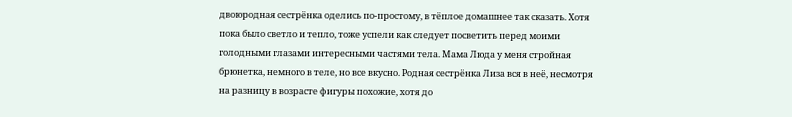двоюродная сестрёнка оделись по-простому, в тёплое домашнее так сказать. Хотя пока было светло и тепло, тоже успели как следует посветить перед моими голодными глазами интересными частями тела. Мама Люда у меня стройная брюнетка, немного в теле, но все вкусно. Родная сестрёнка Лиза вся в неё, несмотря на разницу в возрасте фигуры похожие, хотя до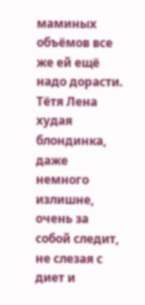маминых объёмов все же ей ещё надо дорасти. Тётя Лена худая блондинка, даже немного излишне, очень за собой следит, не слезая с диет и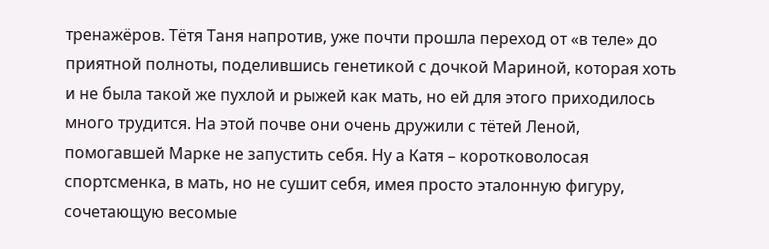тренажёров. Тётя Таня напротив, уже почти прошла переход от «в теле» до приятной полноты, поделившись генетикой с дочкой Мариной, которая хоть и не была такой же пухлой и рыжей как мать, но ей для этого приходилось много трудится. На этой почве они очень дружили с тётей Леной, помогавшей Марке не запустить себя. Ну а Катя – коротковолосая спортсменка, в мать, но не сушит себя, имея просто эталонную фигуру, сочетающую весомые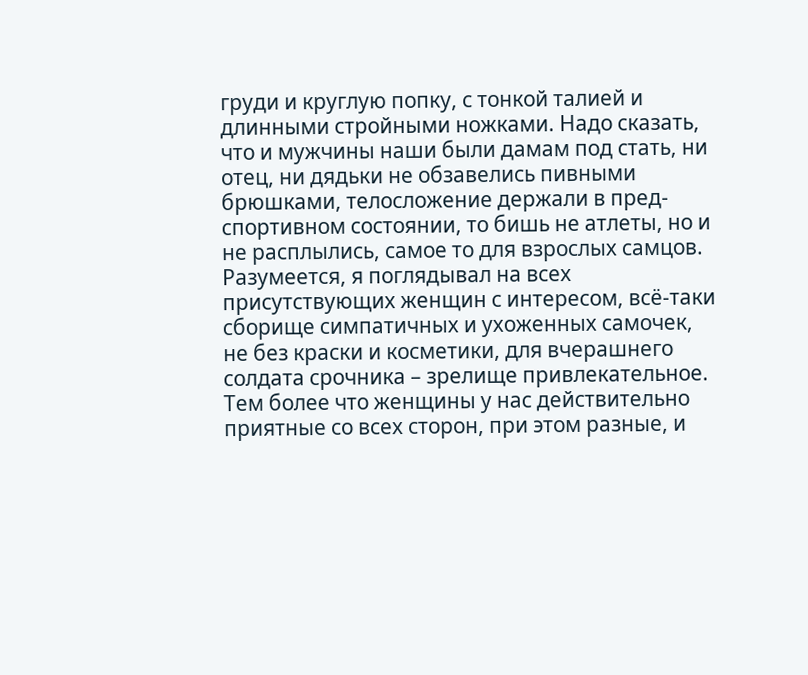груди и круглую попку, с тонкой талией и длинными стройными ножками. Надо сказать, что и мужчины наши были дамам под стать, ни отец, ни дядьки не обзавелись пивными брюшками, телосложение держали в пред-спортивном состоянии, то бишь не атлеты, но и не расплылись, самое то для взрослых самцов. Разумеется, я поглядывал на всех присутствующих женщин с интересом, всё-таки сборище симпатичных и ухоженных самочек, не без краски и косметики, для вчерашнего солдата срочника – зрелище привлекательное. Тем более что женщины у нас действительно приятные со всех сторон, при этом разные, и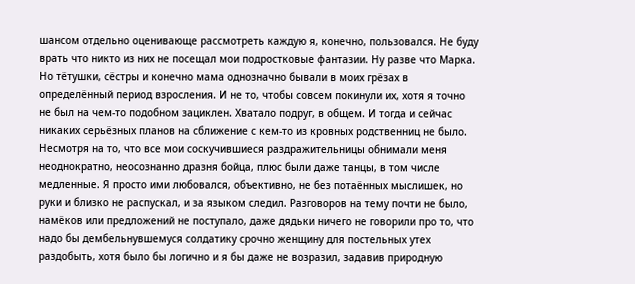шансом отдельно оценивающе рассмотреть каждую я, конечно, пользовался. Не буду врать что никто из них не посещал мои подростковые фантазии. Ну разве что Марка. Но тётушки, сёстры и конечно мама однозначно бывали в моих грёзах в определённый период взросления. И не то, чтобы совсем покинули их, хотя я точно не был на чем-то подобном зациклен. Хватало подруг, в общем. И тогда и сейчас никаких серьёзных планов на сближение с кем-то из кровных родственниц не было. Несмотря на то, что все мои соскучившиеся раздражительницы обнимали меня неоднократно, неосознанно дразня бойца, плюс были даже танцы, в том числе медленные. Я просто ими любовался, объективно, не без потаённых мыслишек, но руки и близко не распускал, и за языком следил. Разговоров на тему почти не было, намёков или предложений не поступало, даже дядьки ничего не говорили про то, что надо бы дембельнувшемуся солдатику срочно женщину для постельных утех раздобыть, хотя было бы логично и я бы даже не возразил, задавив природную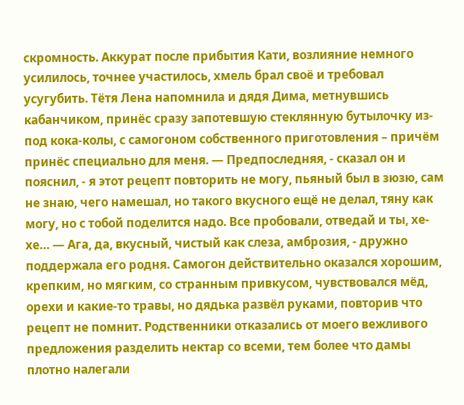скромность. Аккурат после прибытия Кати, возлияние немного усилилось, точнее участилось, хмель брал своё и требовал усугубить. Тётя Лена напомнила и дядя Дима, метнувшись кабанчиком, принёс сразу запотевшую стеклянную бутылочку из-под кока-колы, с самогоном собственного приготовления – причём принёс специально для меня. — Предпоследняя, - сказал он и пояснил, - я этот рецепт повторить не могу, пьяный был в зюзю, сам не знаю, чего намешал, но такого вкусного ещё не делал, тяну как могу, но с тобой поделится надо. Все пробовали, отведай и ты, хе-хе… — Ага, да, вкусный, чистый как слеза, амброзия, - дружно поддержала его родня. Самогон действительно оказался хорошим, крепким, но мягким, со странным привкусом, чувствовался мёд, орехи и какие-то травы, но дядька развёл руками, повторив что рецепт не помнит. Родственники отказались от моего вежливого предложения разделить нектар со всеми, тем более что дамы плотно налегали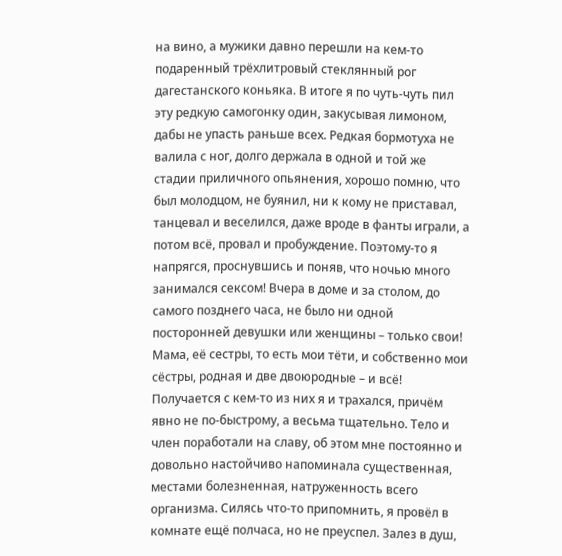на вино, а мужики давно перешли на кем-то подаренный трёхлитровый стеклянный рог дагестанского коньяка. В итоге я по чуть-чуть пил эту редкую самогонку один, закусывая лимоном, дабы не упасть раньше всех. Редкая бормотуха не валила с ног, долго держала в одной и той же стадии приличного опьянения, хорошо помню, что был молодцом, не буянил, ни к кому не приставал, танцевал и веселился, даже вроде в фанты играли, а потом всё, провал и пробуждение. Поэтому-то я напрягся, проснувшись и поняв, что ночью много занимался сексом! Вчера в доме и за столом, до самого позднего часа, не было ни одной посторонней девушки или женщины – только свои! Мама, её сестры, то есть мои тёти, и собственно мои сёстры, родная и две двоюродные – и всё! Получается с кем-то из них я и трахался, причём явно не по-быстрому, а весьма тщательно. Тело и член поработали на славу, об этом мне постоянно и довольно настойчиво напоминала существенная, местами болезненная, натруженность всего организма. Силясь что-то припомнить, я провёл в комнате ещё полчаса, но не преуспел. Залез в душ,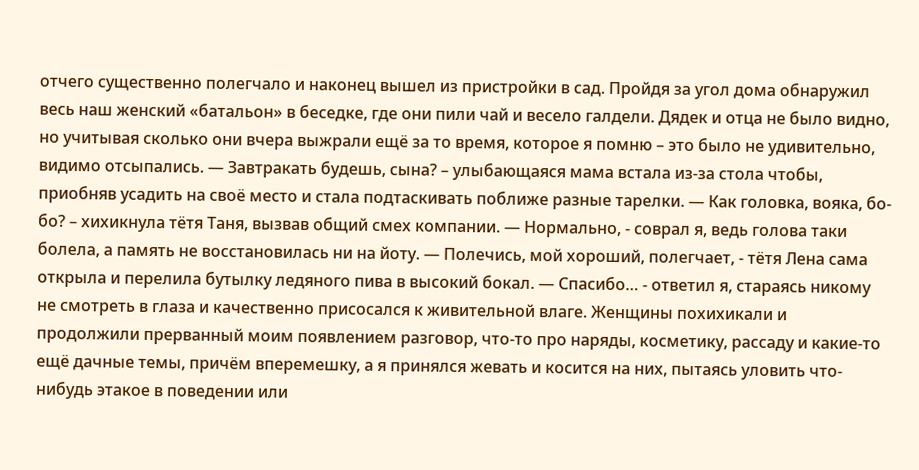отчего существенно полегчало и наконец вышел из пристройки в сад. Пройдя за угол дома обнаружил весь наш женский «батальон» в беседке, где они пили чай и весело галдели. Дядек и отца не было видно, но учитывая сколько они вчера выжрали ещё за то время, которое я помню – это было не удивительно, видимо отсыпались. — Завтракать будешь, сына? – улыбающаяся мама встала из-за стола чтобы, приобняв усадить на своё место и стала подтаскивать поближе разные тарелки. — Как головка, вояка, бо-бо? – хихикнула тётя Таня, вызвав общий смех компании. — Нормально, - соврал я, ведь голова таки болела, а память не восстановилась ни на йоту. — Полечись, мой хороший, полегчает, - тётя Лена сама открыла и перелила бутылку ледяного пива в высокий бокал. — Спасибо… - ответил я, стараясь никому не смотреть в глаза и качественно присосался к живительной влаге. Женщины похихикали и продолжили прерванный моим появлением разговор, что-то про наряды, косметику, рассаду и какие-то ещё дачные темы, причём вперемешку, а я принялся жевать и косится на них, пытаясь уловить что-нибудь этакое в поведении или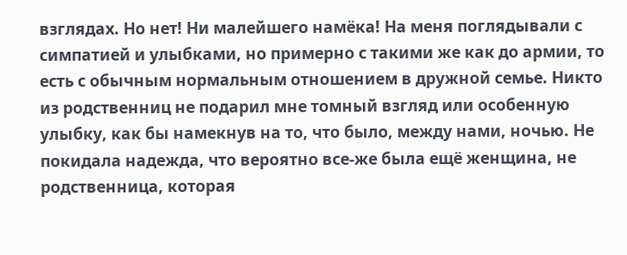взглядах. Но нет! Ни малейшего намёка! На меня поглядывали с симпатией и улыбками, но примерно с такими же как до армии, то есть с обычным нормальным отношением в дружной семье. Никто из родственниц не подарил мне томный взгляд или особенную улыбку, как бы намекнув на то, что было, между нами, ночью. Не покидала надежда, что вероятно все-же была ещё женщина, не родственница, которая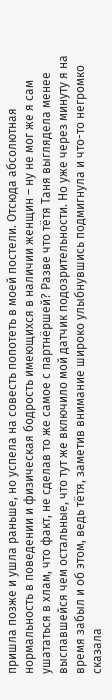пришла позже и ушла раньше, но успела на совесть попотеть в моей постели. Отсюда абсолютная нормальность в поведении и физическая бодрость имеющихся в наличии женщин – ну не мог же я сам ушататься в хлам, что факт, не сделав то же самое с партнёршей? Разве что тётя Таня выглядела менее выспавшейся чем остальные, что тут же включило мой датчик подозрительности. Но уже через минуту я на время забыл и об этом, ведь тётя, заметив внимание широко улыбнувшись подмигнула и что-то негромко сказала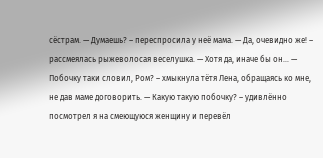сёстрам. — Думаешь? – переспросила у неё мама. — Да, очевидно же! – рассмеялась рыжеволосая веселушка. — Хотя да, иначе бы он… — Побочку таки словил, Ром? – хмыкнула тётя Лена, обращаясь ко мне, не дав маме договорить. — Какую такую побочку? – удивлённо посмотрел я на смеющуюся женщину и перевёл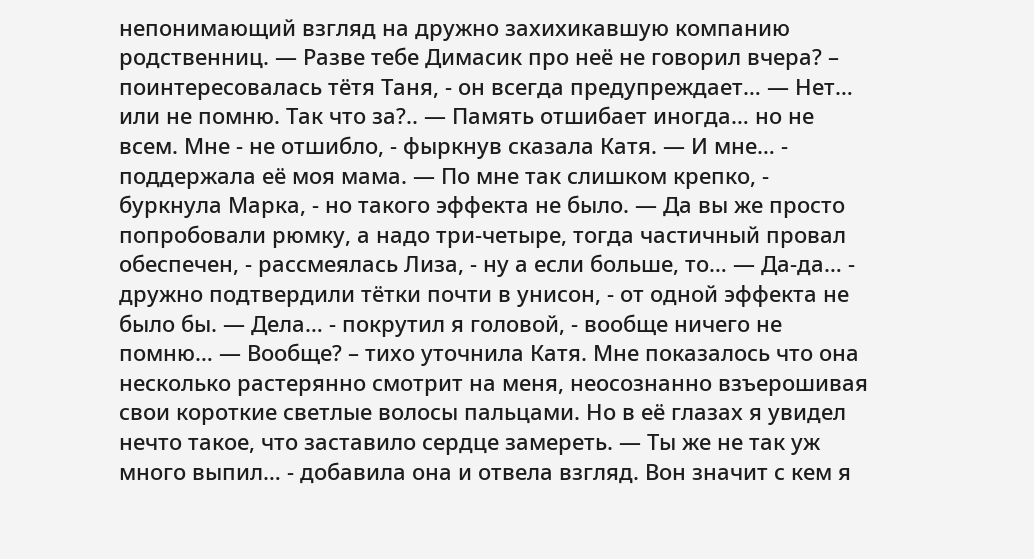непонимающий взгляд на дружно захихикавшую компанию родственниц. — Разве тебе Димасик про неё не говорил вчера? – поинтересовалась тётя Таня, - он всегда предупреждает… — Нет… или не помню. Так что за?.. — Память отшибает иногда… но не всем. Мне - не отшибло, - фыркнув сказала Катя. — И мне… - поддержала её моя мама. — По мне так слишком крепко, - буркнула Марка, - но такого эффекта не было. — Да вы же просто попробовали рюмку, а надо три-четыре, тогда частичный провал обеспечен, - рассмеялась Лиза, - ну а если больше, то… — Да-да… - дружно подтвердили тётки почти в унисон, - от одной эффекта не было бы. — Дела… - покрутил я головой, - вообще ничего не помню… — Вообще? – тихо уточнила Катя. Мне показалось что она несколько растерянно смотрит на меня, неосознанно взъерошивая свои короткие светлые волосы пальцами. Но в её глазах я увидел нечто такое, что заставило сердце замереть. — Ты же не так уж много выпил… - добавила она и отвела взгляд. Вон значит с кем я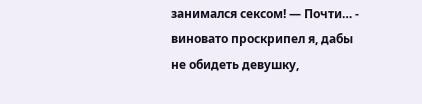занимался сексом! — Почти… - виновато проскрипел я, дабы не обидеть девушку,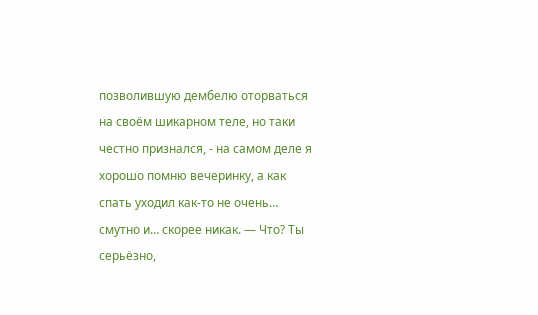позволившую дембелю оторваться на своём шикарном теле, но таки честно признался, - на самом деле я хорошо помню вечеринку, а как спать уходил как-то не очень… смутно и… скорее никак. — Что? Ты серьёзно,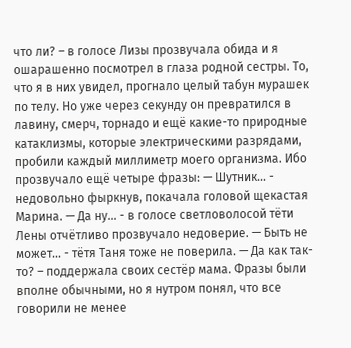что ли? – в голосе Лизы прозвучала обида и я ошарашенно посмотрел в глаза родной сестры. То, что я в них увидел, прогнало целый табун мурашек по телу. Но уже через секунду он превратился в лавину, смерч, торнадо и ещё какие-то природные катаклизмы, которые электрическими разрядами, пробили каждый миллиметр моего организма. Ибо прозвучало ещё четыре фразы: — Шутник… - недовольно фыркнув, покачала головой щекастая Марина. — Да ну… - в голосе светловолосой тёти Лены отчётливо прозвучало недоверие. — Быть не может… - тётя Таня тоже не поверила. — Да как так-то? – поддержала своих сестёр мама. Фразы были вполне обычными, но я нутром понял, что все говорили не менее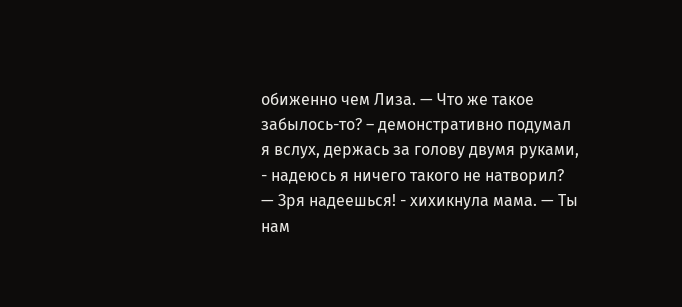обиженно чем Лиза. — Что же такое забылось-то? – демонстративно подумал я вслух, держась за голову двумя руками, - надеюсь я ничего такого не натворил? — Зря надеешься! - хихикнула мама. — Ты нам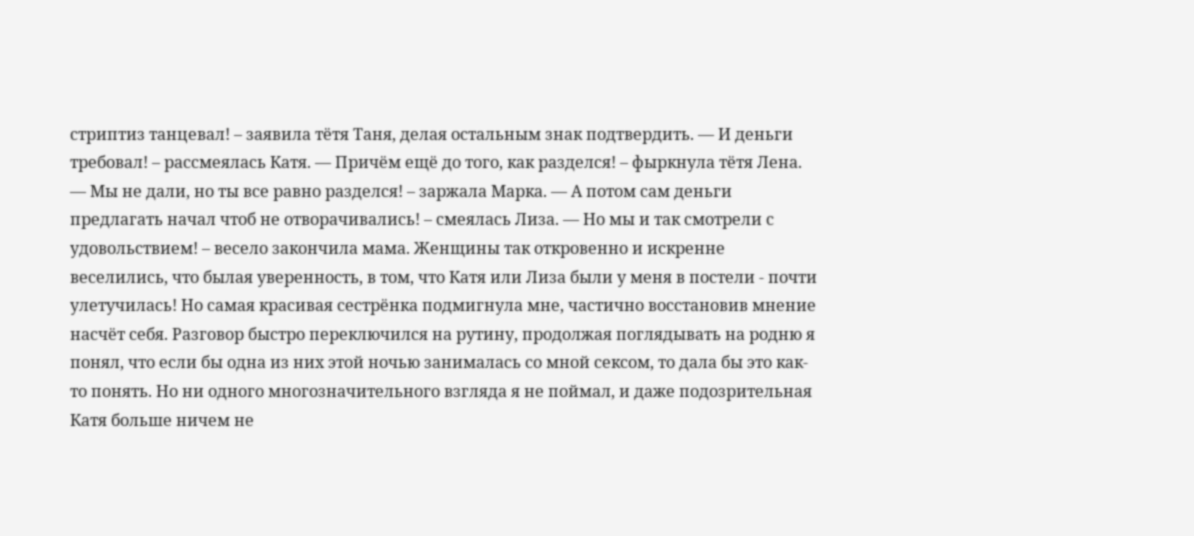стриптиз танцевал! – заявила тётя Таня, делая остальным знак подтвердить. — И деньги требовал! – рассмеялась Катя. — Причём ещё до того, как разделся! – фыркнула тётя Лена. — Мы не дали, но ты все равно разделся! – заржала Марка. — А потом сам деньги предлагать начал чтоб не отворачивались! – смеялась Лиза. — Но мы и так смотрели с удовольствием! – весело закончила мама. Женщины так откровенно и искренне веселились, что былая уверенность, в том, что Катя или Лиза были у меня в постели - почти улетучилась! Но самая красивая сестрёнка подмигнула мне, частично восстановив мнение насчёт себя. Разговор быстро переключился на рутину, продолжая поглядывать на родню я понял, что если бы одна из них этой ночью занималась со мной сексом, то дала бы это как-то понять. Но ни одного многозначительного взгляда я не поймал, и даже подозрительная Катя больше ничем не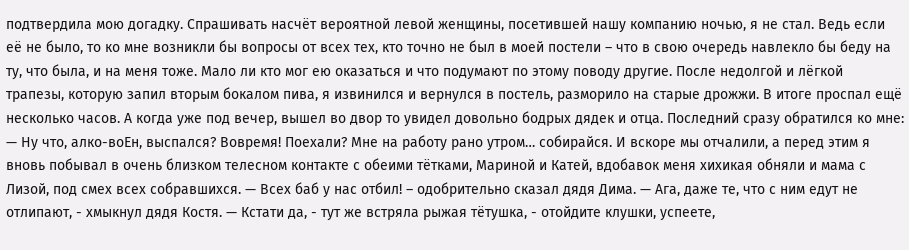подтвердила мою догадку. Спрашивать насчёт вероятной левой женщины, посетившей нашу компанию ночью, я не стал. Ведь если её не было, то ко мне возникли бы вопросы от всех тех, кто точно не был в моей постели – что в свою очередь навлекло бы беду на ту, что была, и на меня тоже. Мало ли кто мог ею оказаться и что подумают по этому поводу другие. После недолгой и лёгкой трапезы, которую запил вторым бокалом пива, я извинился и вернулся в постель, разморило на старые дрожжи. В итоге проспал ещё несколько часов. А когда уже под вечер, вышел во двор то увидел довольно бодрых дядек и отца. Последний сразу обратился ко мне: — Ну что, алко-воЕн, выспался? Вовремя! Поехали? Мне на работу рано утром… собирайся. И вскоре мы отчалили, а перед этим я вновь побывал в очень близком телесном контакте с обеими тётками, Мариной и Катей, вдобавок меня хихикая обняли и мама с Лизой, под смех всех собравшихся. — Всех баб у нас отбил! – одобрительно сказал дядя Дима. — Ага, даже те, что с ним едут не отлипают, - хмыкнул дядя Костя. — Кстати да, - тут же встряла рыжая тётушка, - отойдите клушки, успеете,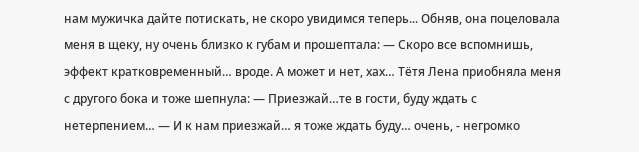нам мужичка дайте потискать, не скоро увидимся теперь... Обняв, она поцеловала меня в щеку, ну очень близко к губам и прошептала: — Скоро все вспомнишь, эффект кратковременный… вроде. А может и нет, хах… Тётя Лена приобняла меня с другого бока и тоже шепнула: — Приезжай…те в гости, буду ждать с нетерпением… — И к нам приезжай… я тоже ждать буду… очень, - негромко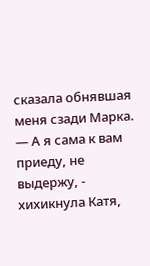сказала обнявшая меня сзади Марка. — А я сама к вам приеду, не выдержу, - хихикнула Катя,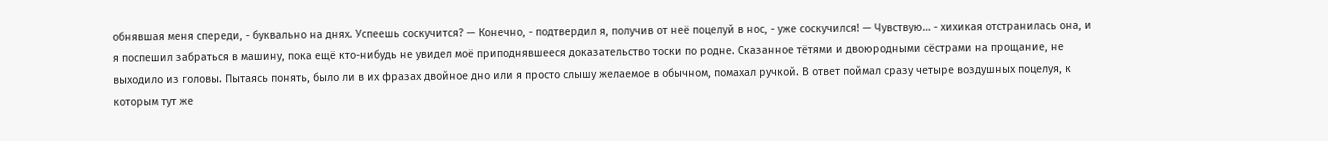обнявшая меня спереди, - буквально на днях. Успеешь соскучится? — Конечно, - подтвердил я, получив от неё поцелуй в нос, - уже соскучился! — Чувствую… - хихикая отстранилась она, и я поспешил забраться в машину, пока ещё кто-нибудь не увидел моё приподнявшееся доказательство тоски по родне. Сказанное тётями и двоюродными сёстрами на прощание, не выходило из головы. Пытаясь понять, было ли в их фразах двойное дно или я просто слышу желаемое в обычном, помахал ручкой. В ответ поймал сразу четыре воздушных поцелуя, к которым тут же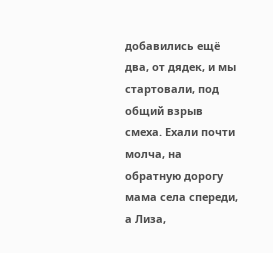добавились ещё два, от дядек, и мы стартовали, под общий взрыв смеха. Ехали почти молча, на обратную дорогу мама села спереди, а Лиза,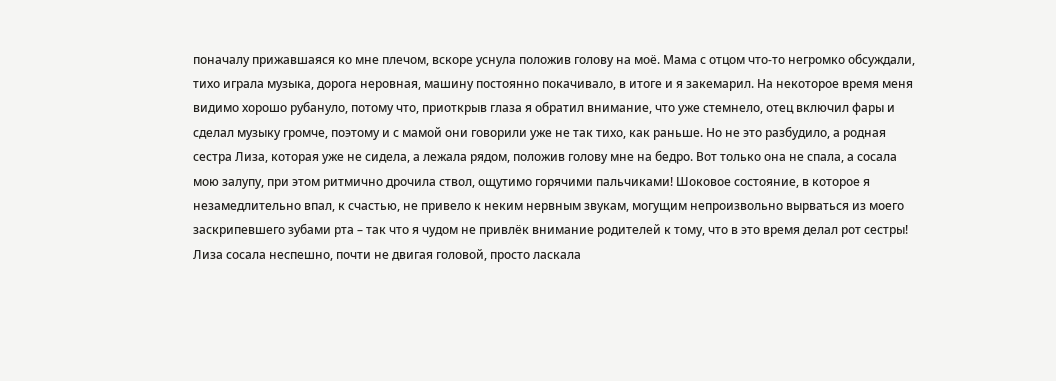поначалу прижавшаяся ко мне плечом, вскоре уснула положив голову на моё. Мама с отцом что-то негромко обсуждали, тихо играла музыка, дорога неровная, машину постоянно покачивало, в итоге и я закемарил. На некоторое время меня видимо хорошо рубануло, потому что, приоткрыв глаза я обратил внимание, что уже стемнело, отец включил фары и сделал музыку громче, поэтому и с мамой они говорили уже не так тихо, как раньше. Но не это разбудило, а родная сестра Лиза, которая уже не сидела, а лежала рядом, положив голову мне на бедро. Вот только она не спала, а сосала мою залупу, при этом ритмично дрочила ствол, ощутимо горячими пальчиками! Шоковое состояние, в которое я незамедлительно впал, к счастью, не привело к неким нервным звукам, могущим непроизвольно вырваться из моего заскрипевшего зубами рта – так что я чудом не привлёк внимание родителей к тому, что в это время делал рот сестры! Лиза сосала неспешно, почти не двигая головой, просто ласкала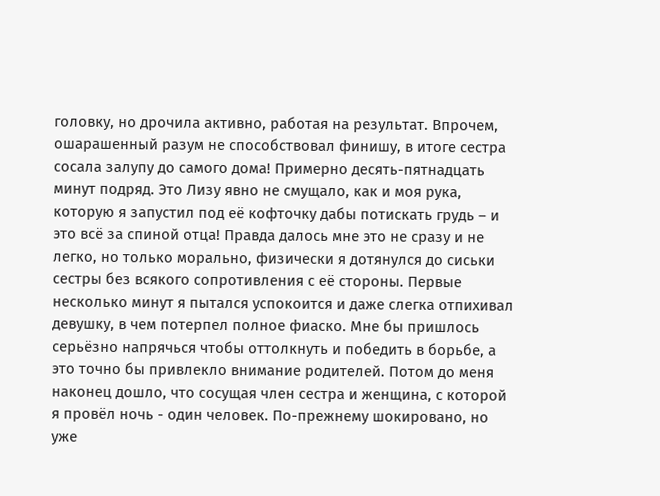головку, но дрочила активно, работая на результат. Впрочем, ошарашенный разум не способствовал финишу, в итоге сестра сосала залупу до самого дома! Примерно десять-пятнадцать минут подряд. Это Лизу явно не смущало, как и моя рука, которую я запустил под её кофточку дабы потискать грудь – и это всё за спиной отца! Правда далось мне это не сразу и не легко, но только морально, физически я дотянулся до сиськи сестры без всякого сопротивления с её стороны. Первые несколько минут я пытался успокоится и даже слегка отпихивал девушку, в чем потерпел полное фиаско. Мне бы пришлось серьёзно напрячься чтобы оттолкнуть и победить в борьбе, а это точно бы привлекло внимание родителей. Потом до меня наконец дошло, что сосущая член сестра и женщина, с которой я провёл ночь - один человек. По-прежнему шокировано, но уже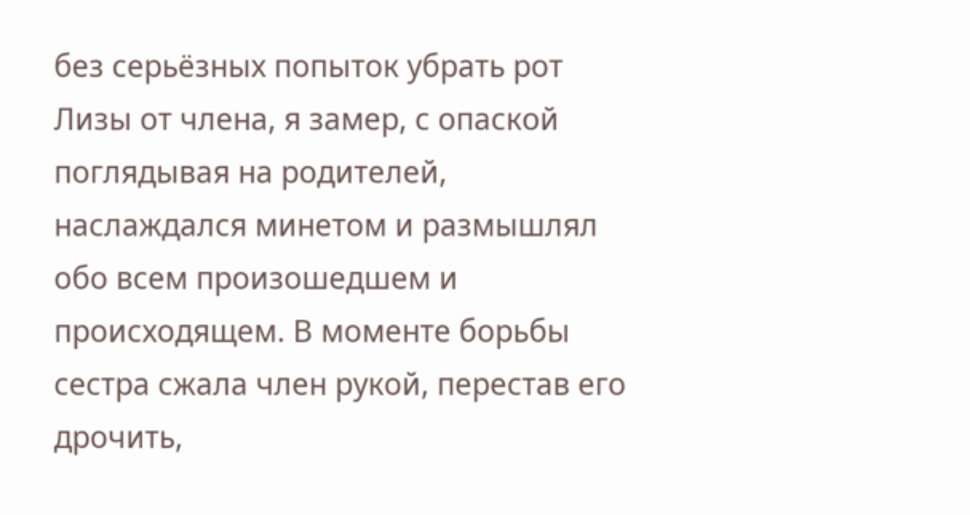без серьёзных попыток убрать рот Лизы от члена, я замер, с опаской поглядывая на родителей, наслаждался минетом и размышлял обо всем произошедшем и происходящем. В моменте борьбы сестра сжала член рукой, перестав его дрочить,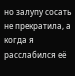но залупу сосать не прекратила, а когда я расслабился её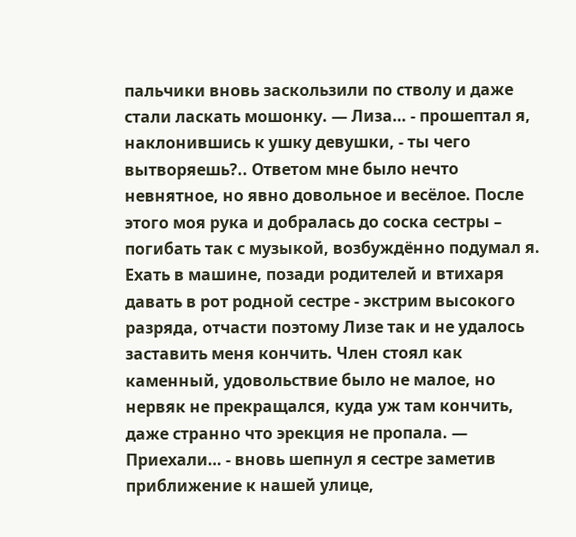пальчики вновь заскользили по стволу и даже стали ласкать мошонку. — Лиза… - прошептал я, наклонившись к ушку девушки, - ты чего вытворяешь?.. Ответом мне было нечто невнятное, но явно довольное и весёлое. После этого моя рука и добралась до соска сестры – погибать так с музыкой, возбуждённо подумал я. Ехать в машине, позади родителей и втихаря давать в рот родной сестре - экстрим высокого разряда, отчасти поэтому Лизе так и не удалось заставить меня кончить. Член стоял как каменный, удовольствие было не малое, но нервяк не прекращался, куда уж там кончить, даже странно что эрекция не пропала. — Приехали… - вновь шепнул я сестре заметив приближение к нашей улице,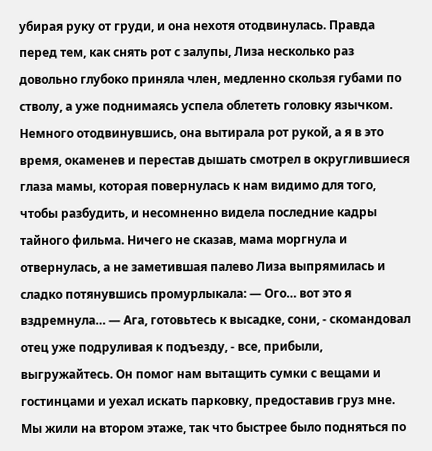убирая руку от груди, и она нехотя отодвинулась. Правда перед тем, как снять рот с залупы, Лиза несколько раз довольно глубоко приняла член, медленно скользя губами по стволу, а уже поднимаясь успела облететь головку язычком. Немного отодвинувшись, она вытирала рот рукой, а я в это время, окаменев и перестав дышать смотрел в округлившиеся глаза мамы, которая повернулась к нам видимо для того, чтобы разбудить, и несомненно видела последние кадры тайного фильма. Ничего не сказав, мама моргнула и отвернулась, а не заметившая палево Лиза выпрямилась и сладко потянувшись промурлыкала: — Ого… вот это я вздремнула… — Ага, готовьтесь к высадке, сони, - скомандовал отец уже подруливая к подъезду, - все, прибыли, выгружайтесь. Он помог нам вытащить сумки с вещами и гостинцами и уехал искать парковку, предоставив груз мне. Мы жили на втором этаже, так что быстрее было подняться по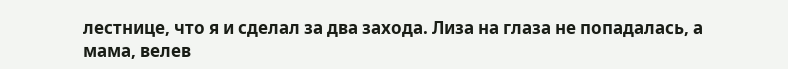лестнице, что я и сделал за два захода. Лиза на глаза не попадалась, а мама, велев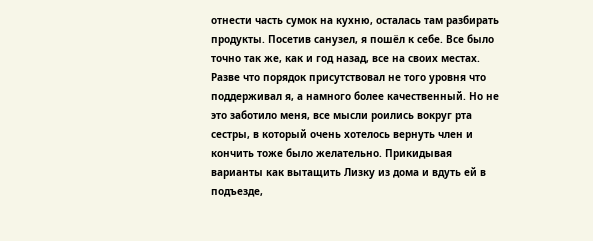отнести часть сумок на кухню, осталась там разбирать продукты. Посетив санузел, я пошёл к себе. Все было точно так же, как и год назад, все на своих местах. Разве что порядок присутствовал не того уровня что поддерживал я, а намного более качественный. Но не это заботило меня, все мысли роились вокруг рта сестры, в который очень хотелось вернуть член и кончить тоже было желательно. Прикидывая варианты как вытащить Лизку из дома и вдуть ей в подъезде,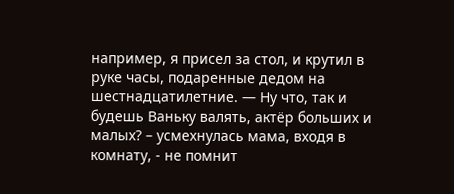например, я присел за стол, и крутил в руке часы, подаренные дедом на шестнадцатилетние. — Ну что, так и будешь Ваньку валять, актёр больших и малых? – усмехнулась мама, входя в комнату, - не помнит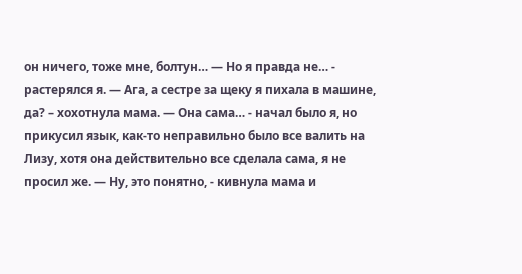он ничего, тоже мне, болтун… — Но я правда не… - растерялся я. — Ага, а сестре за щеку я пихала в машине, да? – хохотнула мама. — Она сама… - начал было я, но прикусил язык, как-то неправильно было все валить на Лизу, хотя она действительно все сделала сама, я не просил же. — Ну, это понятно, - кивнула мама и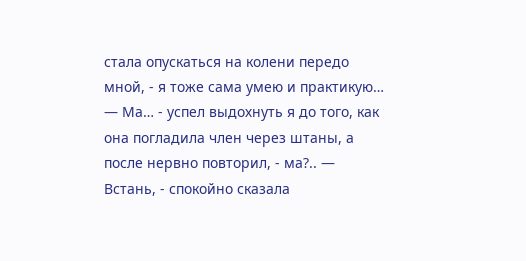стала опускаться на колени передо мной, - я тоже сама умею и практикую… — Ма… - успел выдохнуть я до того, как она погладила член через штаны, а после нервно повторил, - ма?.. — Встань, - спокойно сказала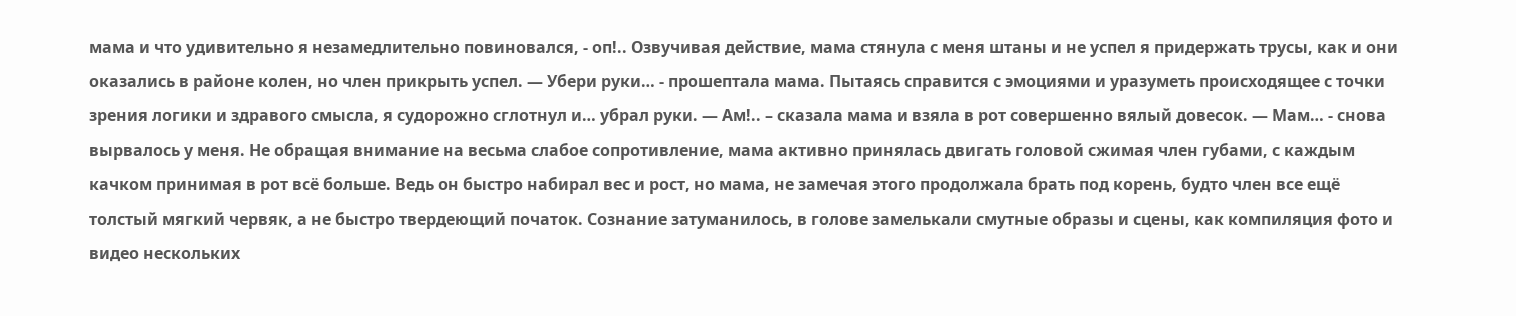мама и что удивительно я незамедлительно повиновался, - оп!.. Озвучивая действие, мама стянула с меня штаны и не успел я придержать трусы, как и они оказались в районе колен, но член прикрыть успел. — Убери руки… - прошептала мама. Пытаясь справится с эмоциями и уразуметь происходящее с точки зрения логики и здравого смысла, я судорожно сглотнул и… убрал руки. — Ам!.. – сказала мама и взяла в рот совершенно вялый довесок. — Мам… - снова вырвалось у меня. Не обращая внимание на весьма слабое сопротивление, мама активно принялась двигать головой сжимая член губами, с каждым качком принимая в рот всё больше. Ведь он быстро набирал вес и рост, но мама, не замечая этого продолжала брать под корень, будто член все ещё толстый мягкий червяк, а не быстро твердеющий початок. Сознание затуманилось, в голове замелькали смутные образы и сцены, как компиляция фото и видео нескольких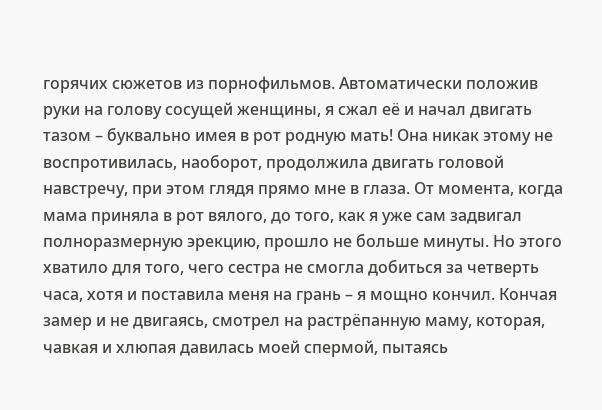горячих сюжетов из порнофильмов. Автоматически положив руки на голову сосущей женщины, я сжал её и начал двигать тазом – буквально имея в рот родную мать! Она никак этому не воспротивилась, наоборот, продолжила двигать головой навстречу, при этом глядя прямо мне в глаза. От момента, когда мама приняла в рот вялого, до того, как я уже сам задвигал полноразмерную эрекцию, прошло не больше минуты. Но этого хватило для того, чего сестра не смогла добиться за четверть часа, хотя и поставила меня на грань – я мощно кончил. Кончая замер и не двигаясь, смотрел на растрёпанную маму, которая, чавкая и хлюпая давилась моей спермой, пытаясь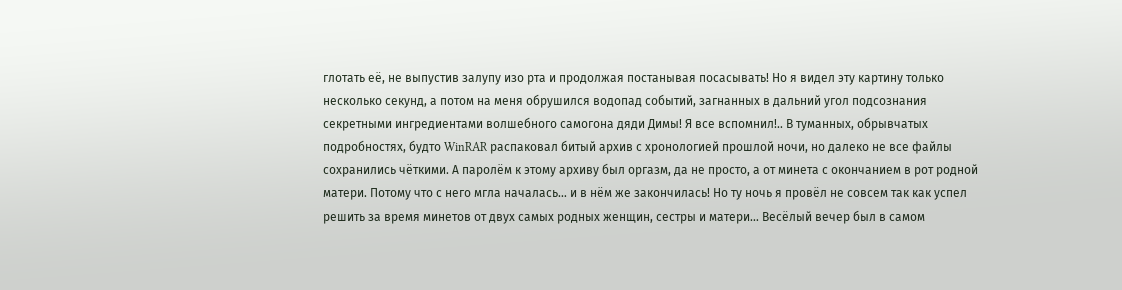глотать её, не выпустив залупу изо рта и продолжая постанывая посасывать! Но я видел эту картину только несколько секунд, а потом на меня обрушился водопад событий, загнанных в дальний угол подсознания секретными ингредиентами волшебного самогона дяди Димы! Я все вспомнил!.. В туманных, обрывчатых подробностях, будто WinRAR распаковал битый архив с хронологией прошлой ночи, но далеко не все файлы сохранились чёткими. А паролём к этому архиву был оргазм, да не просто, а от минета с окончанием в рот родной матери. Потому что с него мгла началась… и в нём же закончилась! Но ту ночь я провёл не совсем так как успел решить за время минетов от двух самых родных женщин, сестры и матери… Весёлый вечер был в самом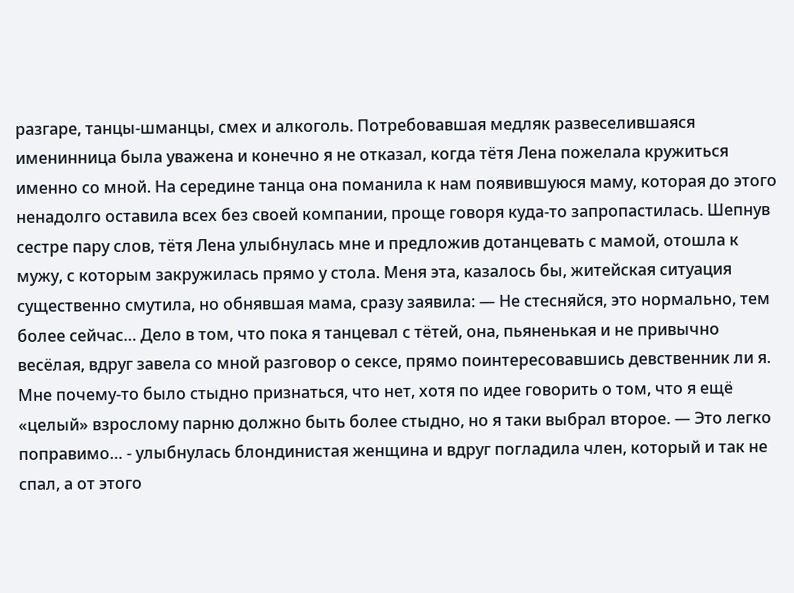разгаре, танцы-шманцы, смех и алкоголь. Потребовавшая медляк развеселившаяся именинница была уважена и конечно я не отказал, когда тётя Лена пожелала кружиться именно со мной. На середине танца она поманила к нам появившуюся маму, которая до этого ненадолго оставила всех без своей компании, проще говоря куда-то запропастилась. Шепнув сестре пару слов, тётя Лена улыбнулась мне и предложив дотанцевать с мамой, отошла к мужу, с которым закружилась прямо у стола. Меня эта, казалось бы, житейская ситуация существенно смутила, но обнявшая мама, сразу заявила: — Не стесняйся, это нормально, тем более сейчас… Дело в том, что пока я танцевал с тётей, она, пьяненькая и не привычно весёлая, вдруг завела со мной разговор о сексе, прямо поинтересовавшись девственник ли я. Мне почему-то было стыдно признаться, что нет, хотя по идее говорить о том, что я ещё «целый» взрослому парню должно быть более стыдно, но я таки выбрал второе. — Это легко поправимо… - улыбнулась блондинистая женщина и вдруг погладила член, который и так не спал, а от этого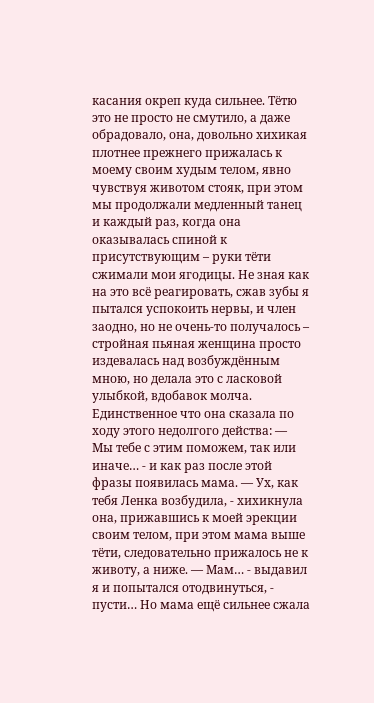касания окреп куда сильнее. Тётю это не просто не смутило, а даже обрадовало, она, довольно хихикая плотнее прежнего прижалась к моему своим худым телом, явно чувствуя животом стояк, при этом мы продолжали медленный танец и каждый раз, когда она оказывалась спиной к присутствующим – руки тёти сжимали мои ягодицы. Не зная как на это всё реагировать, сжав зубы я пытался успокоить нервы, и член заодно, но не очень-то получалось – стройная пьяная женщина просто издевалась над возбуждённым мною, но делала это с ласковой улыбкой, вдобавок молча. Единственное что она сказала по ходу этого недолгого действа: — Мы тебе с этим поможем, так или иначе… - и как раз после этой фразы появилась мама. — Ух, как тебя Ленка возбудила, - хихикнула она, прижавшись к моей эрекции своим телом, при этом мама выше тёти, следовательно прижалось не к животу, а ниже. — Мам… - выдавил я и попытался отодвинуться, - пусти… Но мама ещё сильнее сжала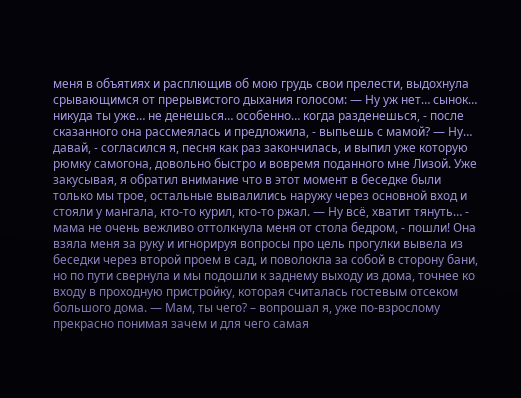меня в объятиях и расплющив об мою грудь свои прелести, выдохнула срывающимся от прерывистого дыхания голосом: — Ну уж нет… сынок… никуда ты уже… не денешься… особенно… когда разденешься, - после сказанного она рассмеялась и предложила, - выпьешь с мамой? — Ну… давай, - согласился я, песня как раз закончилась, и выпил уже которую рюмку самогона, довольно быстро и вовремя поданного мне Лизой. Уже закусывая, я обратил внимание что в этот момент в беседке были только мы трое, остальные вывалились наружу через основной вход и стояли у мангала, кто-то курил, кто-то ржал. — Ну всё, хватит тянуть… - мама не очень вежливо оттолкнула меня от стола бедром, - пошли! Она взяла меня за руку и игнорируя вопросы про цель прогулки вывела из беседки через второй проем в сад, и поволокла за собой в сторону бани, но по пути свернула и мы подошли к заднему выходу из дома, точнее ко входу в проходную пристройку, которая считалась гостевым отсеком большого дома. — Мам, ты чего? – вопрошал я, уже по-взрослому прекрасно понимая зачем и для чего самая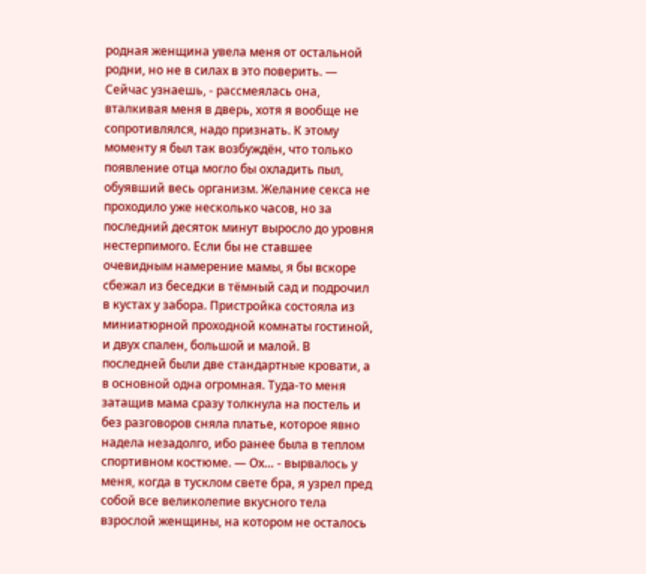родная женщина увела меня от остальной родни, но не в силах в это поверить. — Сейчас узнаешь, - рассмеялась она, вталкивая меня в дверь, хотя я вообще не сопротивлялся, надо признать. К этому моменту я был так возбуждён, что только появление отца могло бы охладить пыл, обуявший весь организм. Желание секса не проходило уже несколько часов, но за последний десяток минут выросло до уровня нестерпимого. Если бы не ставшее очевидным намерение мамы, я бы вскоре сбежал из беседки в тёмный сад и подрочил в кустах у забора. Пристройка состояла из миниатюрной проходной комнаты гостиной, и двух спален, большой и малой. В последней были две стандартные кровати, а в основной одна огромная. Туда-то меня затащив мама сразу толкнула на постель и без разговоров сняла платье, которое явно надела незадолго, ибо ранее была в теплом спортивном костюме. — Ох… - вырвалось у меня, когда в тусклом свете бра, я узрел пред собой все великолепие вкусного тела взрослой женщины, на котором не осталось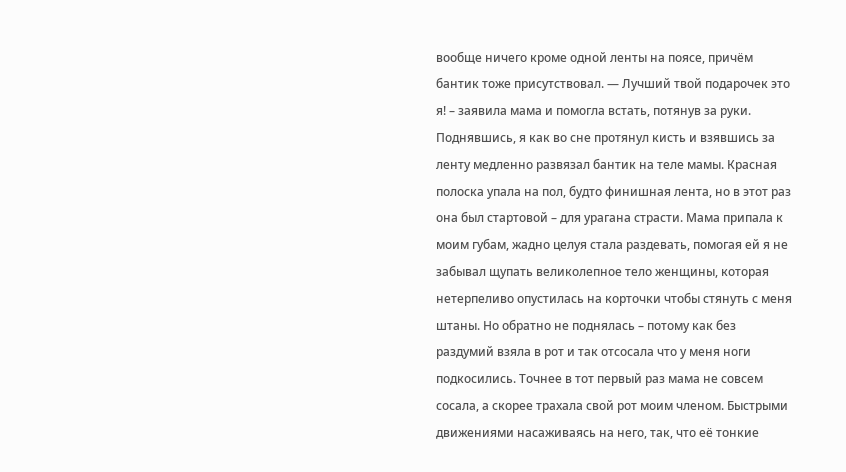вообще ничего кроме одной ленты на поясе, причём бантик тоже присутствовал. — Лучший твой подарочек это я! – заявила мама и помогла встать, потянув за руки. Поднявшись, я как во сне протянул кисть и взявшись за ленту медленно развязал бантик на теле мамы. Красная полоска упала на пол, будто финишная лента, но в этот раз она был стартовой – для урагана страсти. Мама припала к моим губам, жадно целуя стала раздевать, помогая ей я не забывал щупать великолепное тело женщины, которая нетерпеливо опустилась на корточки чтобы стянуть с меня штаны. Но обратно не поднялась – потому как без раздумий взяла в рот и так отсосала что у меня ноги подкосились. Точнее в тот первый раз мама не совсем сосала, а скорее трахала свой рот моим членом. Быстрыми движениями насаживаясь на него, так, что её тонкие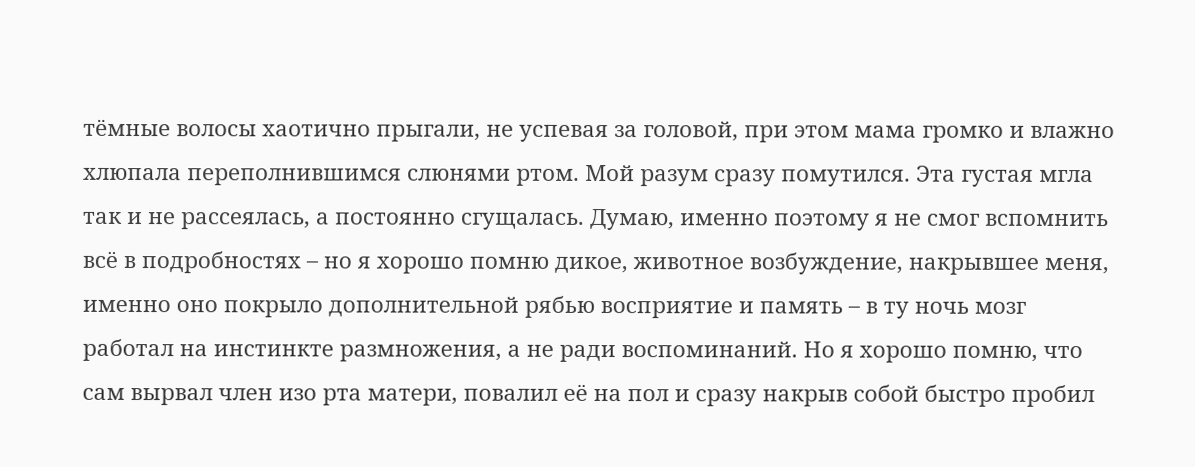тёмные волосы хаотично прыгали, не успевая за головой, при этом мама громко и влажно хлюпала переполнившимся слюнями ртом. Мой разум сразу помутился. Эта густая мгла так и не рассеялась, а постоянно сгущалась. Думаю, именно поэтому я не смог вспомнить всё в подробностях – но я хорошо помню дикое, животное возбуждение, накрывшее меня, именно оно покрыло дополнительной рябью восприятие и память – в ту ночь мозг работал на инстинкте размножения, а не ради воспоминаний. Но я хорошо помню, что сам вырвал член изо рта матери, повалил её на пол и сразу накрыв собой быстро пробил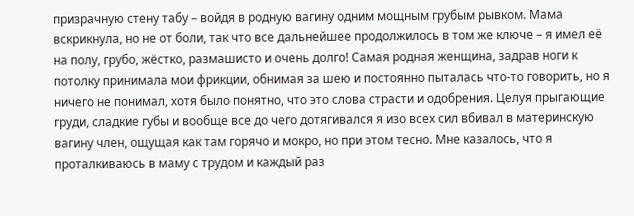призрачную стену табу – войдя в родную вагину одним мощным грубым рывком. Мама вскрикнула, но не от боли, так что все дальнейшее продолжилось в том же ключе – я имел её на полу, грубо, жёстко, размашисто и очень долго! Самая родная женщина, задрав ноги к потолку принимала мои фрикции, обнимая за шею и постоянно пыталась что-то говорить, но я ничего не понимал, хотя было понятно, что это слова страсти и одобрения. Целуя прыгающие груди, сладкие губы и вообще все до чего дотягивался я изо всех сил вбивал в материнскую вагину член, ощущая как там горячо и мокро, но при этом тесно. Мне казалось, что я проталкиваюсь в маму с трудом и каждый раз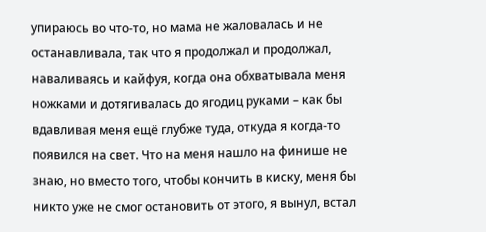упираюсь во что-то, но мама не жаловалась и не останавливала, так что я продолжал и продолжал, наваливаясь и кайфуя, когда она обхватывала меня ножками и дотягивалась до ягодиц руками – как бы вдавливая меня ещё глубже туда, откуда я когда-то появился на свет. Что на меня нашло на финише не знаю, но вместо того, чтобы кончить в киску, меня бы никто уже не смог остановить от этого, я вынул, встал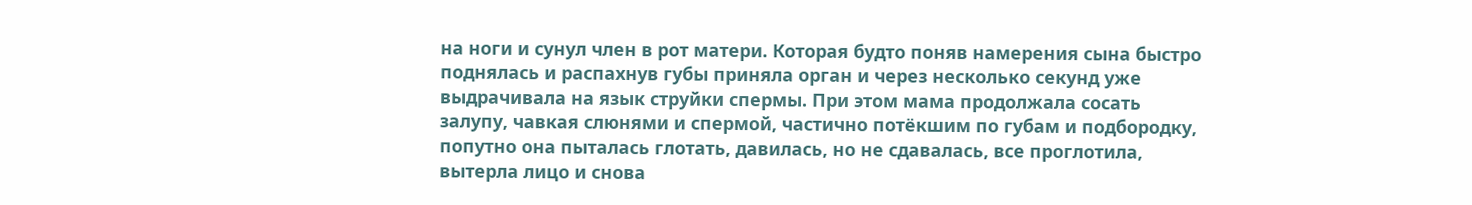на ноги и сунул член в рот матери. Которая будто поняв намерения сына быстро поднялась и распахнув губы приняла орган и через несколько секунд уже выдрачивала на язык струйки спермы. При этом мама продолжала сосать залупу, чавкая слюнями и спермой, частично потёкшим по губам и подбородку, попутно она пыталась глотать, давилась, но не сдавалась, все проглотила, вытерла лицо и снова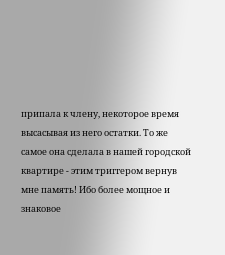припала к члену, некоторое время высасывая из него остатки. То же самое она сделала в нашей городской квартире - этим триггером вернув мне память! Ибо более мощное и знаковое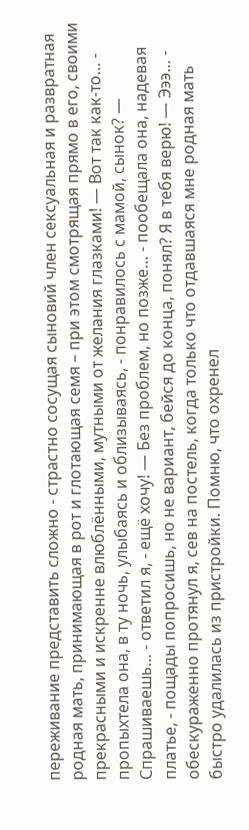переживание представить сложно - страстно сосущая сыновий член сексуальная и развратная родная мать, принимающая в рот и глотающая семя – при этом смотрящая прямо в его, своими прекрасными и искренне влюблёнными, мутными от желания глазками! — Вот так как-то… - пропыхтела она, в ту ночь, улыбаясь и облизываясь, - понравилось с мамой, сынок? — Спрашиваешь… - ответил я, - ещё хочу! — Без проблем, но позже… - пообещала она, надевая платье, - пощады попросишь, но не вариант, бейся до конца, понял? Я в тебя верю! — Эээ… - обескураженно протянул я, сев на постель, когда только что отдавшаяся мне родная мать быстро удалилась из пристройки. Помню, что охренел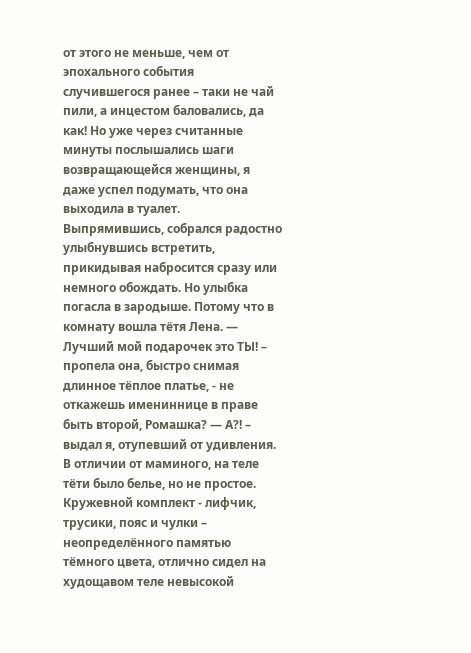от этого не меньше, чем от эпохального события случившегося ранее – таки не чай пили, а инцестом баловались, да как! Но уже через считанные минуты послышались шаги возвращающейся женщины, я даже успел подумать, что она выходила в туалет. Выпрямившись, собрался радостно улыбнувшись встретить, прикидывая набросится сразу или немного обождать. Но улыбка погасла в зародыше. Потому что в комнату вошла тётя Лена. — Лучший мой подарочек это ТЫ! – пропела она, быстро снимая длинное тёплое платье, - не откажешь имениннице в праве быть второй, Ромашка? — А?! – выдал я, отупевший от удивления. В отличии от маминого, на теле тёти было белье, но не простое. Кружевной комплект - лифчик, трусики, пояс и чулки – неопределённого памятью тёмного цвета, отлично сидел на худощавом теле невысокой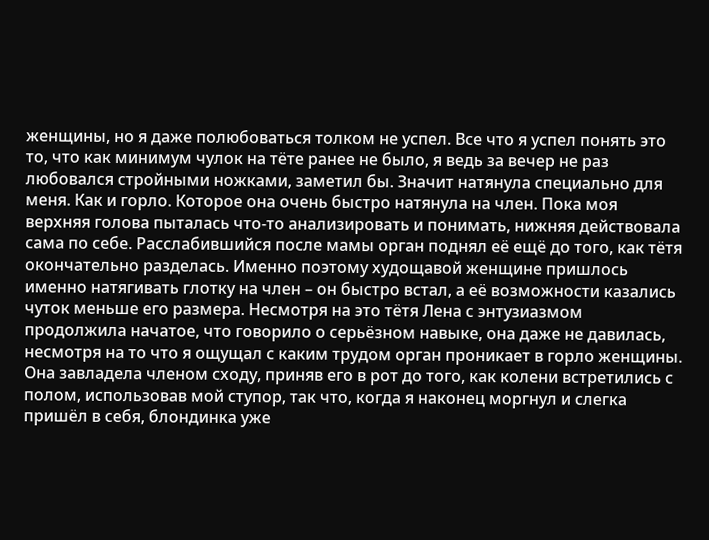женщины, но я даже полюбоваться толком не успел. Все что я успел понять это то, что как минимум чулок на тёте ранее не было, я ведь за вечер не раз любовался стройными ножками, заметил бы. Значит натянула специально для меня. Как и горло. Которое она очень быстро натянула на член. Пока моя верхняя голова пыталась что-то анализировать и понимать, нижняя действовала сама по себе. Расслабившийся после мамы орган поднял её ещё до того, как тётя окончательно разделась. Именно поэтому худощавой женщине пришлось именно натягивать глотку на член – он быстро встал, а её возможности казались чуток меньше его размера. Несмотря на это тётя Лена с энтузиазмом продолжила начатое, что говорило о серьёзном навыке, она даже не давилась, несмотря на то что я ощущал с каким трудом орган проникает в горло женщины. Она завладела членом сходу, приняв его в рот до того, как колени встретились с полом, использовав мой ступор, так что, когда я наконец моргнул и слегка пришёл в себя, блондинка уже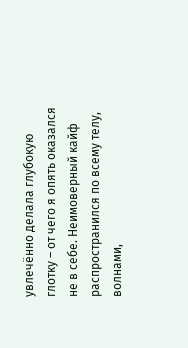увлечённо делала глубокую глотку – от чего я опять оказался не в себе. Неимоверный кайф распространился по всему телу, волнами,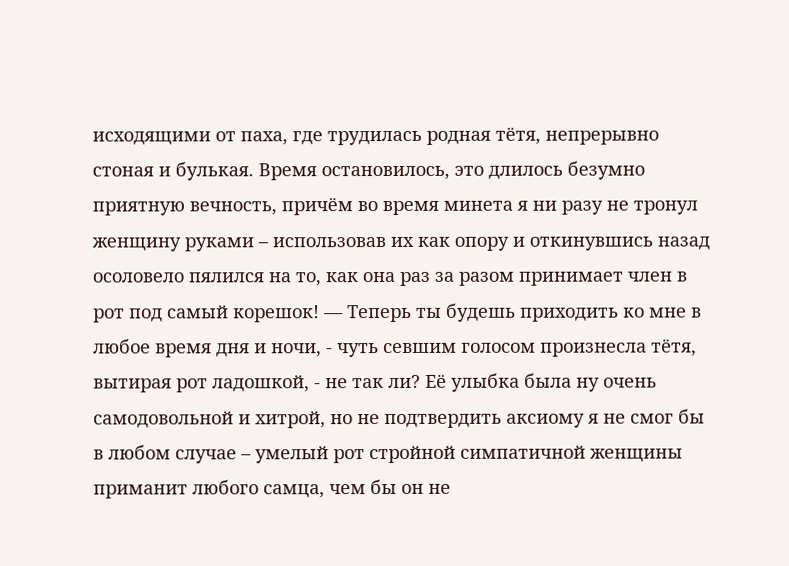исходящими от паха, где трудилась родная тётя, непрерывно стоная и булькая. Время остановилось, это длилось безумно приятную вечность, причём во время минета я ни разу не тронул женщину руками – использовав их как опору и откинувшись назад осоловело пялился на то, как она раз за разом принимает член в рот под самый корешок! — Теперь ты будешь приходить ко мне в любое время дня и ночи, - чуть севшим голосом произнесла тётя, вытирая рот ладошкой, - не так ли? Её улыбка была ну очень самодовольной и хитрой, но не подтвердить аксиому я не смог бы в любом случае – умелый рот стройной симпатичной женщины приманит любого самца, чем бы он не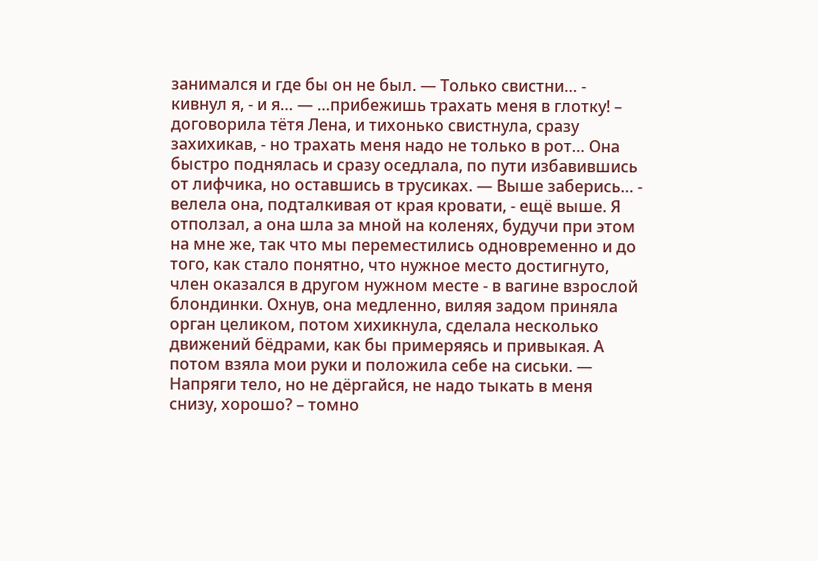занимался и где бы он не был. — Только свистни… - кивнул я, - и я… — …прибежишь трахать меня в глотку! – договорила тётя Лена, и тихонько свистнула, сразу захихикав, - но трахать меня надо не только в рот… Она быстро поднялась и сразу оседлала, по пути избавившись от лифчика, но оставшись в трусиках. — Выше заберись… - велела она, подталкивая от края кровати, - ещё выше. Я отползал, а она шла за мной на коленях, будучи при этом на мне же, так что мы переместились одновременно и до того, как стало понятно, что нужное место достигнуто, член оказался в другом нужном месте - в вагине взрослой блондинки. Охнув, она медленно, виляя задом приняла орган целиком, потом хихикнула, сделала несколько движений бёдрами, как бы примеряясь и привыкая. А потом взяла мои руки и положила себе на сиськи. — Напряги тело, но не дёргайся, не надо тыкать в меня снизу, хорошо? – томно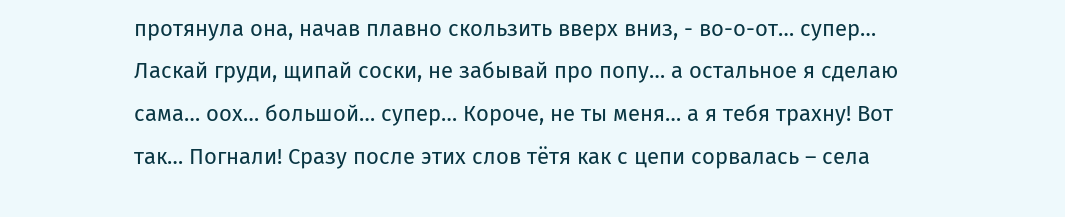протянула она, начав плавно скользить вверх вниз, - во-о-от… супер… Ласкай груди, щипай соски, не забывай про попу… а остальное я сделаю сама… оох… большой… супер… Короче, не ты меня… а я тебя трахну! Вот так… Погнали! Сразу после этих слов тётя как с цепи сорвалась – села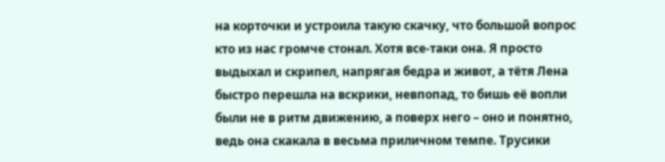на корточки и устроила такую скачку, что большой вопрос кто из нас громче стонал. Хотя все-таки она. Я просто выдыхал и скрипел, напрягая бедра и живот, а тётя Лена быстро перешла на вскрики, невпопад, то бишь её вопли были не в ритм движению, а поверх него – оно и понятно, ведь она скакала в весьма приличном темпе. Трусики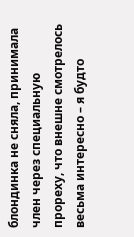блондинка не сняла, принимала член через специальную прореху, что внешне смотрелось весьма интересно – я будто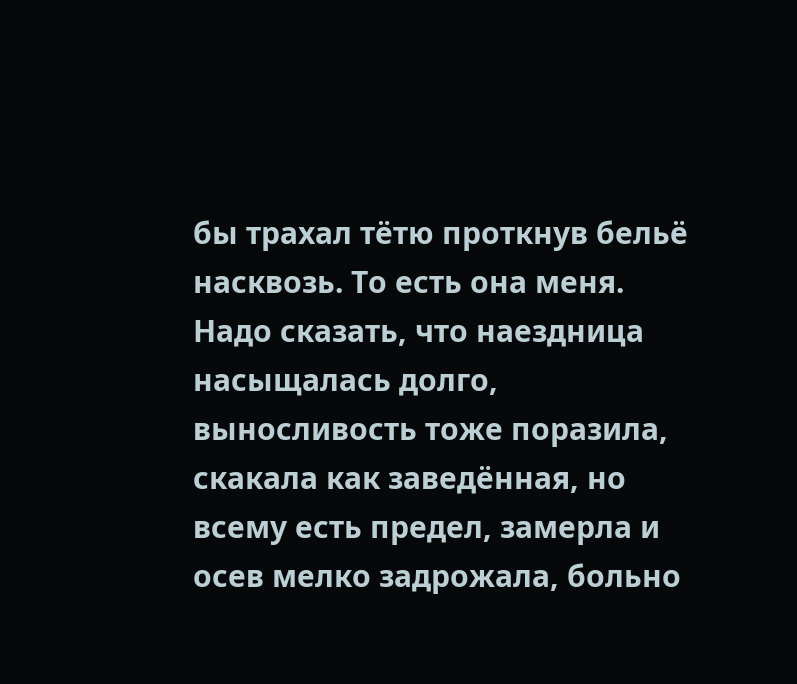бы трахал тётю проткнув бельё насквозь. То есть она меня. Надо сказать, что наездница насыщалась долго, выносливость тоже поразила, скакала как заведённая, но всему есть предел, замерла и осев мелко задрожала, больно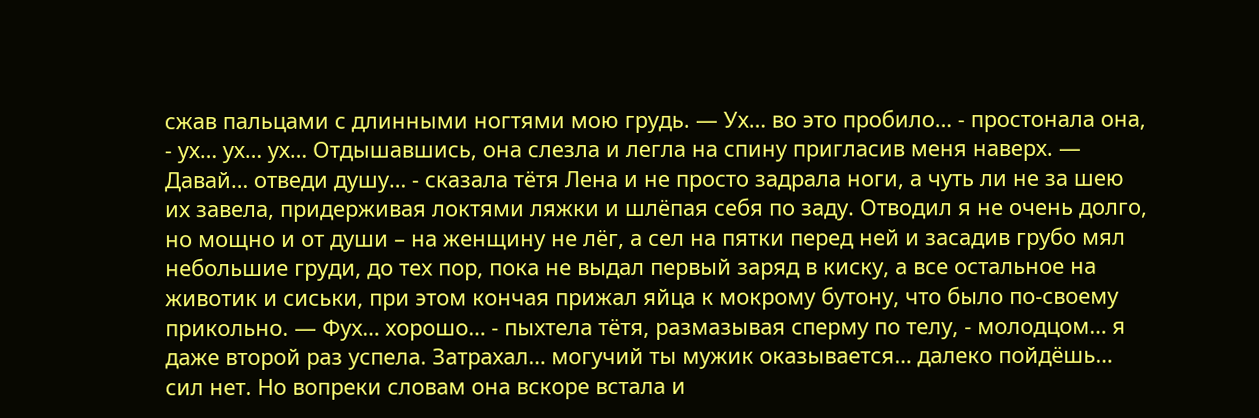сжав пальцами с длинными ногтями мою грудь. — Ух… во это пробило… - простонала она, - ух… ух… ух… Отдышавшись, она слезла и легла на спину пригласив меня наверх. — Давай… отведи душу… - сказала тётя Лена и не просто задрала ноги, а чуть ли не за шею их завела, придерживая локтями ляжки и шлёпая себя по заду. Отводил я не очень долго, но мощно и от души – на женщину не лёг, а сел на пятки перед ней и засадив грубо мял небольшие груди, до тех пор, пока не выдал первый заряд в киску, а все остальное на животик и сиськи, при этом кончая прижал яйца к мокрому бутону, что было по-своему прикольно. — Фух… хорошо… - пыхтела тётя, размазывая сперму по телу, - молодцом… я даже второй раз успела. Затрахал… могучий ты мужик оказывается… далеко пойдёшь… сил нет. Но вопреки словам она вскоре встала и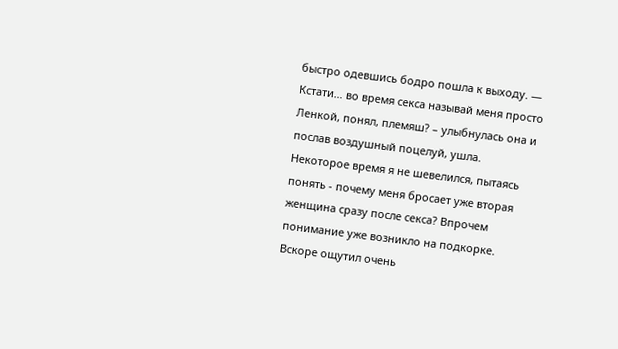быстро одевшись бодро пошла к выходу. — Кстати… во время секса называй меня просто Ленкой, понял, племяш? – улыбнулась она и послав воздушный поцелуй, ушла. Некоторое время я не шевелился, пытаясь понять - почему меня бросает уже вторая женщина сразу после секса? Впрочем понимание уже возникло на подкорке. Вскоре ощутил очень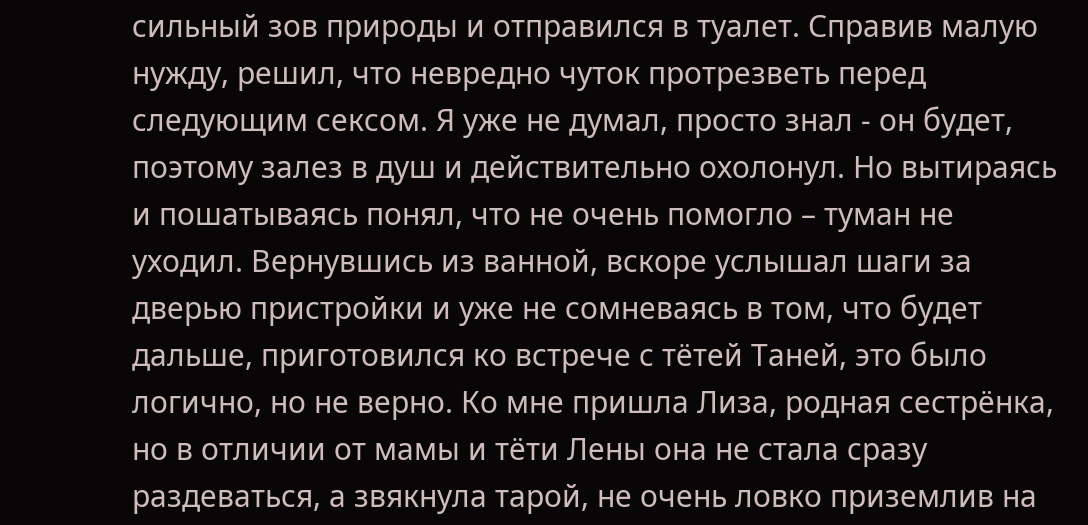сильный зов природы и отправился в туалет. Справив малую нужду, решил, что невредно чуток протрезветь перед следующим сексом. Я уже не думал, просто знал - он будет, поэтому залез в душ и действительно охолонул. Но вытираясь и пошатываясь понял, что не очень помогло – туман не уходил. Вернувшись из ванной, вскоре услышал шаги за дверью пристройки и уже не сомневаясь в том, что будет дальше, приготовился ко встрече с тётей Таней, это было логично, но не верно. Ко мне пришла Лиза, родная сестрёнка, но в отличии от мамы и тёти Лены она не стала сразу раздеваться, а звякнула тарой, не очень ловко приземлив на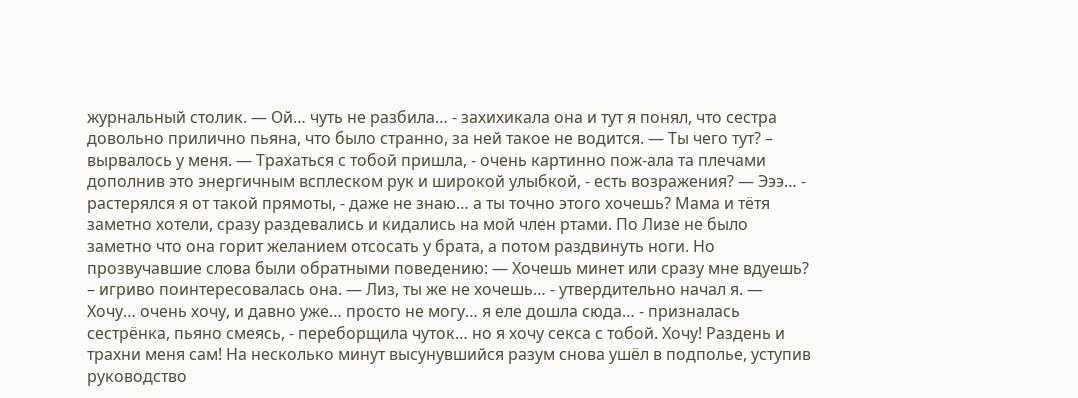журнальный столик. — Ой… чуть не разбила… - захихикала она и тут я понял, что сестра довольно прилично пьяна, что было странно, за ней такое не водится. — Ты чего тут? – вырвалось у меня. — Трахаться с тобой пришла, - очень картинно пож-ала та плечами дополнив это энергичным всплеском рук и широкой улыбкой, - есть возражения? — Эээ… - растерялся я от такой прямоты, - даже не знаю… а ты точно этого хочешь? Мама и тётя заметно хотели, сразу раздевались и кидались на мой член ртами. По Лизе не было заметно что она горит желанием отсосать у брата, а потом раздвинуть ноги. Но прозвучавшие слова были обратными поведению: — Хочешь минет или сразу мне вдуешь? – игриво поинтересовалась она. — Лиз, ты же не хочешь… - утвердительно начал я. — Хочу… очень хочу, и давно уже… просто не могу… я еле дошла сюда… - призналась сестрёнка, пьяно смеясь, - переборщила чуток… но я хочу секса с тобой. Хочу! Раздень и трахни меня сам! На несколько минут высунувшийся разум снова ушёл в подполье, уступив руководство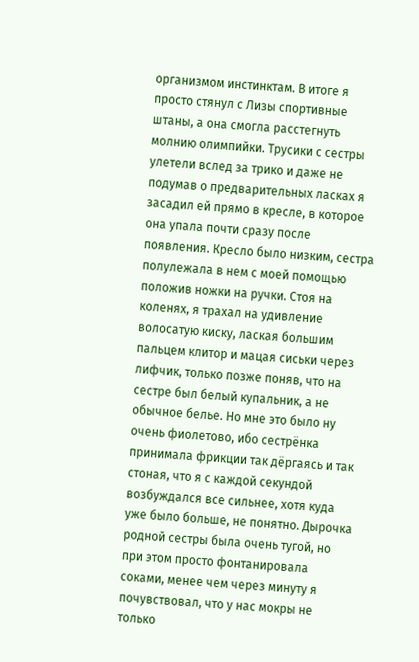организмом инстинктам. В итоге я просто стянул с Лизы спортивные штаны, а она смогла расстегнуть молнию олимпийки. Трусики с сестры улетели вслед за трико и даже не подумав о предварительных ласках я засадил ей прямо в кресле, в которое она упала почти сразу после появления. Кресло было низким, сестра полулежала в нем с моей помощью положив ножки на ручки. Стоя на коленях, я трахал на удивление волосатую киску, лаская большим пальцем клитор и мацая сиськи через лифчик, только позже поняв, что на сестре был белый купальник, а не обычное белье. Но мне это было ну очень фиолетово, ибо сестрёнка принимала фрикции так дёргаясь и так стоная, что я с каждой секундой возбуждался все сильнее, хотя куда уже было больше, не понятно. Дырочка родной сестры была очень тугой, но при этом просто фонтанировала соками, менее чем через минуту я почувствовал, что у нас мокры не только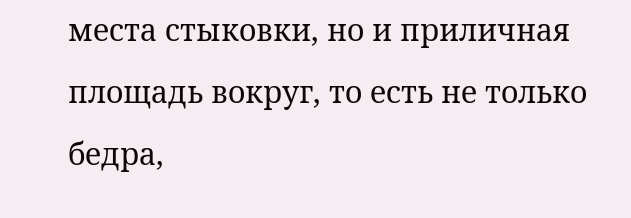места стыковки, но и приличная площадь вокруг, то есть не только бедра,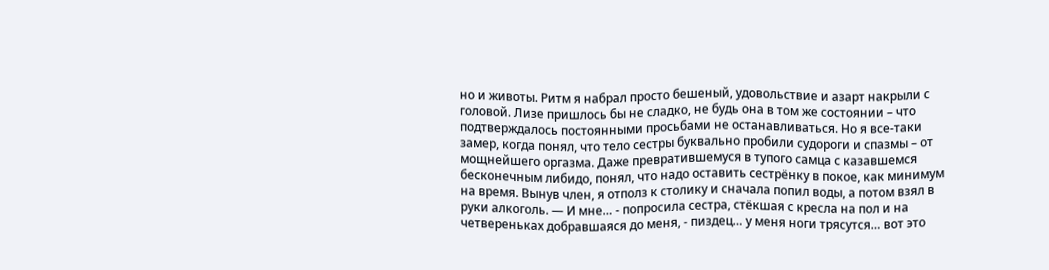но и животы. Ритм я набрал просто бешеный, удовольствие и азарт накрыли с головой. Лизе пришлось бы не сладко, не будь она в том же состоянии – что подтверждалось постоянными просьбами не останавливаться. Но я все-таки замер, когда понял, что тело сестры буквально пробили судороги и спазмы – от мощнейшего оргазма. Даже превратившемуся в тупого самца с казавшемся бесконечным либидо, понял, что надо оставить сестрёнку в покое, как минимум на время. Вынув член, я отполз к столику и сначала попил воды, а потом взял в руки алкоголь. — И мне… - попросила сестра, стёкшая с кресла на пол и на четвереньках добравшаяся до меня, - пиздец… у меня ноги трясутся… вот это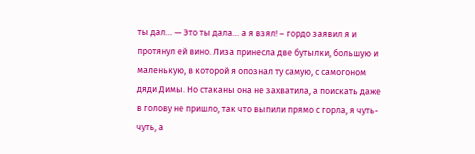ты дал… — Это ты дала… а я взял! – гордо заявил я и протянул ей вино. Лиза принесла две бутылки, большую и маленькую, в которой я опознал ту самую, с самогоном дяди Димы. Но стаканы она не захватила, а поискать даже в голову не пришло, так что выпили прямо с горла, я чуть-чуть, а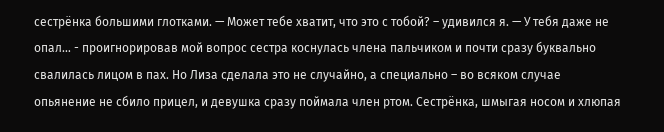сестрёнка большими глотками. — Может тебе хватит, что это с тобой? – удивился я. — У тебя даже не опал… - проигнорировав мой вопрос сестра коснулась члена пальчиком и почти сразу буквально свалилась лицом в пах. Но Лиза сделала это не случайно, а специально – во всяком случае опьянение не сбило прицел, и девушка сразу поймала член ртом. Сестрёнка, шмыгая носом и хлюпая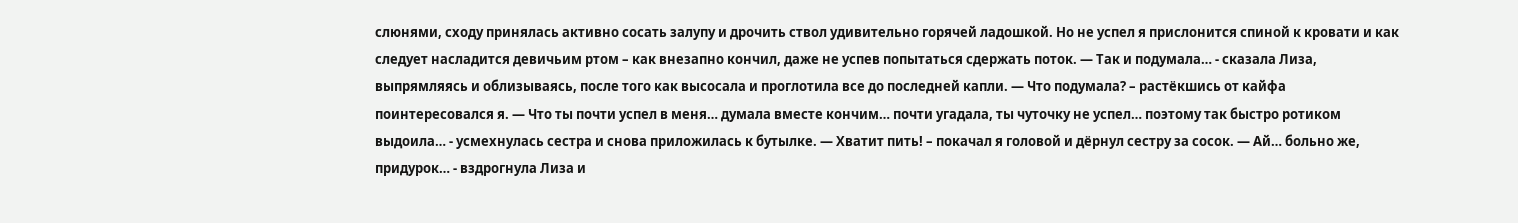слюнями, сходу принялась активно сосать залупу и дрочить ствол удивительно горячей ладошкой. Но не успел я прислонится спиной к кровати и как следует насладится девичьим ртом – как внезапно кончил, даже не успев попытаться сдержать поток. — Так и подумала… - сказала Лиза, выпрямляясь и облизываясь, после того как высосала и проглотила все до последней капли. — Что подумала? – растёкшись от кайфа поинтересовался я. — Что ты почти успел в меня… думала вместе кончим… почти угадала, ты чуточку не успел… поэтому так быстро ротиком выдоила… - усмехнулась сестра и снова приложилась к бутылке. — Хватит пить! – покачал я головой и дёрнул сестру за сосок. — Ай… больно же, придурок… - вздрогнула Лиза и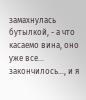замахнулась бутылкой, - а что касаемо вина, оно уже все… закончилось…, и я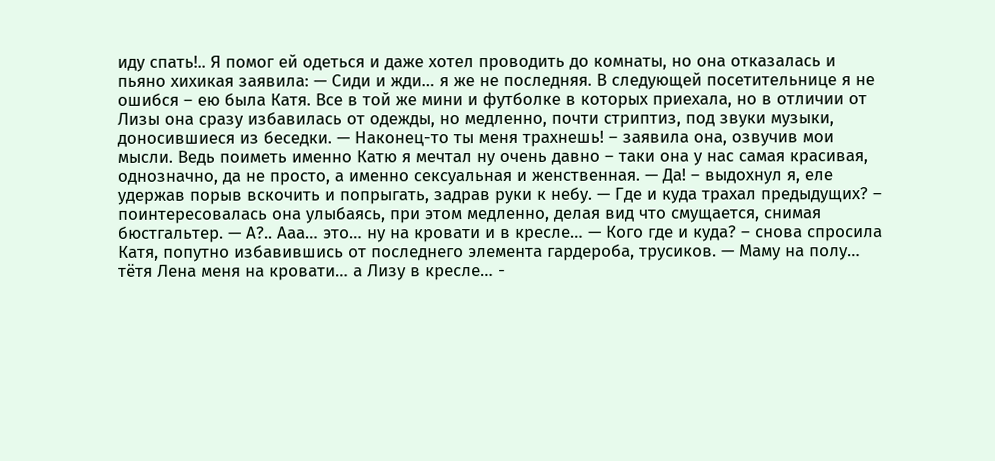иду спать!.. Я помог ей одеться и даже хотел проводить до комнаты, но она отказалась и пьяно хихикая заявила: — Сиди и жди… я же не последняя. В следующей посетительнице я не ошибся – ею была Катя. Все в той же мини и футболке в которых приехала, но в отличии от Лизы она сразу избавилась от одежды, но медленно, почти стриптиз, под звуки музыки, доносившиеся из беседки. — Наконец-то ты меня трахнешь! – заявила она, озвучив мои мысли. Ведь поиметь именно Катю я мечтал ну очень давно – таки она у нас самая красивая, однозначно, да не просто, а именно сексуальная и женственная. — Да! – выдохнул я, еле удержав порыв вскочить и попрыгать, задрав руки к небу. — Где и куда трахал предыдущих? – поинтересовалась она улыбаясь, при этом медленно, делая вид что смущается, снимая бюстгальтер. — А?.. Ааа… это… ну на кровати и в кресле… — Кого где и куда? – снова спросила Катя, попутно избавившись от последнего элемента гардероба, трусиков. — Маму на полу… тётя Лена меня на кровати… а Лизу в кресле… -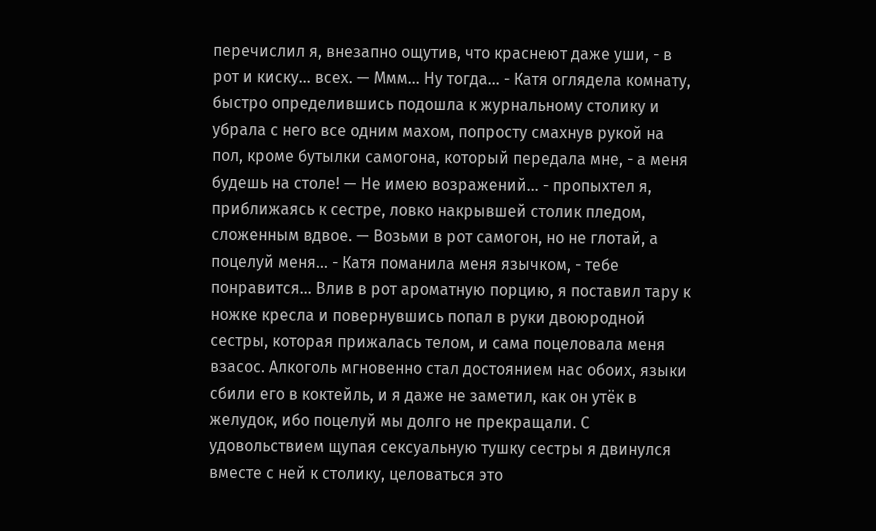перечислил я, внезапно ощутив, что краснеют даже уши, - в рот и киску… всех. — Ммм… Ну тогда… - Катя оглядела комнату, быстро определившись подошла к журнальному столику и убрала с него все одним махом, попросту смахнув рукой на пол, кроме бутылки самогона, который передала мне, - а меня будешь на столе! — Не имею возражений… - пропыхтел я, приближаясь к сестре, ловко накрывшей столик пледом, сложенным вдвое. — Возьми в рот самогон, но не глотай, а поцелуй меня… - Катя поманила меня язычком, - тебе понравится… Влив в рот ароматную порцию, я поставил тару к ножке кресла и повернувшись попал в руки двоюродной сестры, которая прижалась телом, и сама поцеловала меня взасос. Алкоголь мгновенно стал достоянием нас обоих, языки сбили его в коктейль, и я даже не заметил, как он утёк в желудок, ибо поцелуй мы долго не прекращали. С удовольствием щупая сексуальную тушку сестры я двинулся вместе с ней к столику, целоваться это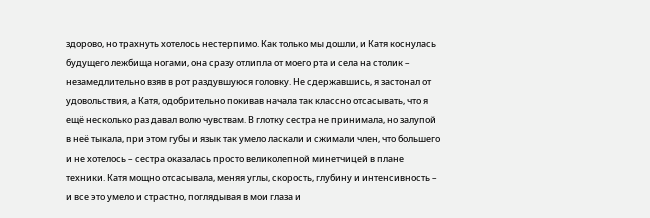здорово, но трахнуть хотелось нестерпимо. Как только мы дошли, и Катя коснулась будущего лежбища ногами, она сразу отлипла от моего рта и села на столик – незамедлительно взяв в рот раздувшуюся головку. Не сдержавшись, я застонал от удовольствия, а Катя, одобрительно покивав начала так классно отсасывать, что я ещё несколько раз давал волю чувствам. В глотку сестра не принимала, но залупой в неё тыкала, при этом губы и язык так умело ласкали и сжимали член, что большего и не хотелось – сестра оказалась просто великолепной минетчицей в плане техники. Катя мощно отсасывала, меняя углы, скорость, глубину и интенсивность – и все это умело и страстно, поглядывая в мои глаза и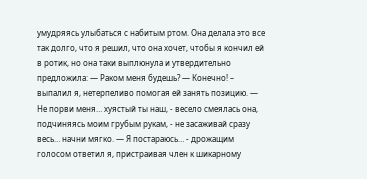умудряясь улыбаться с набитым ртом. Она делала это все так долго, что я решил, что она хочет, чтобы я кончил ей в ротик, но она таки выплюнула и утвердительно предложила: — Раком меня будешь? — Конечно! – выпалил я, нетерпеливо помогая ей занять позицию. — Не порви меня… хуястый ты наш, - весело смеялась она, подчиняясь моим грубым рукам, - не засаживай сразу весь… начни мягко. — Я постараюсь… - дрожащим голосом ответил я, пристраивая член к шикарному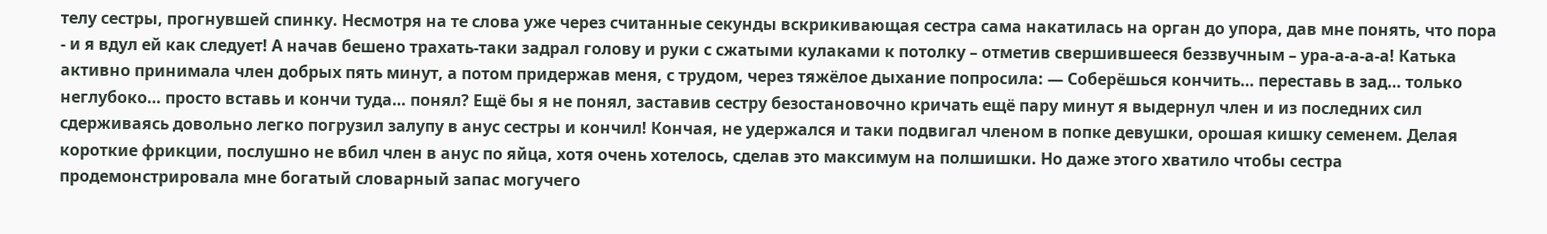телу сестры, прогнувшей спинку. Несмотря на те слова уже через считанные секунды вскрикивающая сестра сама накатилась на орган до упора, дав мне понять, что пора - и я вдул ей как следует! А начав бешено трахать-таки задрал голову и руки с сжатыми кулаками к потолку – отметив свершившееся беззвучным – ура-а-а-а-а! Катька активно принимала член добрых пять минут, а потом придержав меня, с трудом, через тяжёлое дыхание попросила: — Соберёшься кончить… переставь в зад… только неглубоко… просто вставь и кончи туда… понял? Ещё бы я не понял, заставив сестру безостановочно кричать ещё пару минут я выдернул член и из последних сил сдерживаясь довольно легко погрузил залупу в анус сестры и кончил! Кончая, не удержался и таки подвигал членом в попке девушки, орошая кишку семенем. Делая короткие фрикции, послушно не вбил член в анус по яйца, хотя очень хотелось, сделав это максимум на полшишки. Но даже этого хватило чтобы сестра продемонстрировала мне богатый словарный запас могучего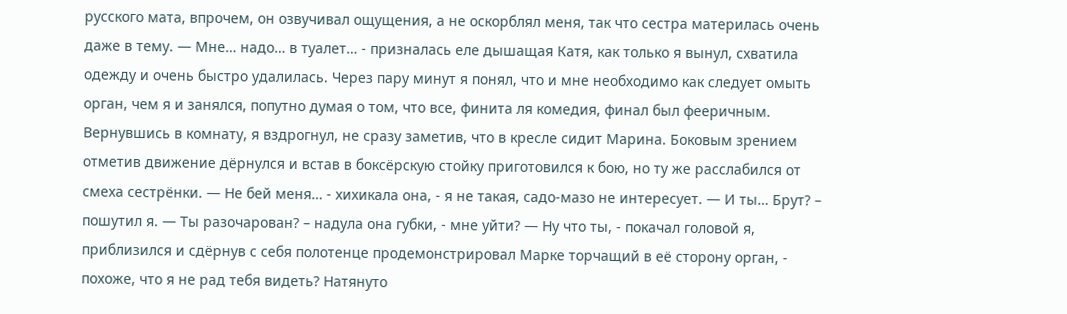русского мата, впрочем, он озвучивал ощущения, а не оскорблял меня, так что сестра материлась очень даже в тему. — Мне… надо… в туалет… - призналась еле дышащая Катя, как только я вынул, схватила одежду и очень быстро удалилась. Через пару минут я понял, что и мне необходимо как следует омыть орган, чем я и занялся, попутно думая о том, что все, финита ля комедия, финал был фееричным. Вернувшись в комнату, я вздрогнул, не сразу заметив, что в кресле сидит Марина. Боковым зрением отметив движение дёрнулся и встав в боксёрскую стойку приготовился к бою, но ту же расслабился от смеха сестрёнки. — Не бей меня… - хихикала она, - я не такая, садо-мазо не интересует. — И ты… Брут? – пошутил я. — Ты разочарован? – надула она губки, - мне уйти? — Ну что ты, - покачал головой я, приблизился и сдёрнув с себя полотенце продемонстрировал Марке торчащий в её сторону орган, - похоже, что я не рад тебя видеть? Натянуто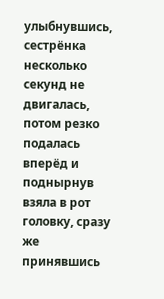улыбнувшись, сестрёнка несколько секунд не двигалась, потом резко подалась вперёд и поднырнув взяла в рот головку, сразу же принявшись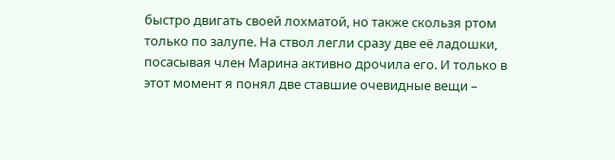быстро двигать своей лохматой, но также скользя ртом только по залупе. На ствол легли сразу две её ладошки, посасывая член Марина активно дрочила его. И только в этот момент я понял две ставшие очевидные вещи –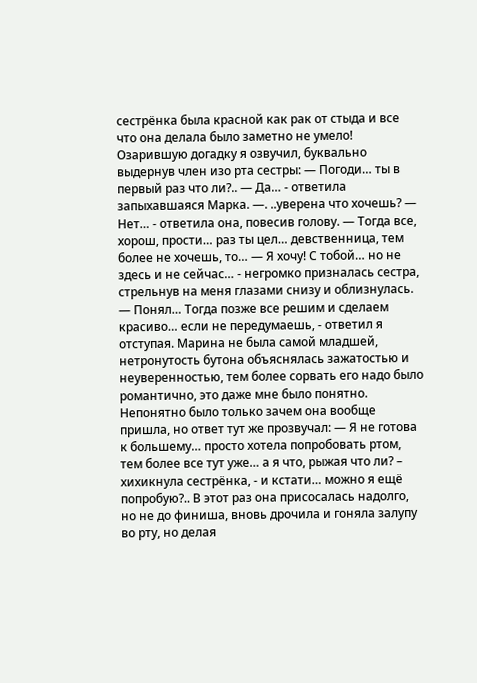сестрёнка была красной как рак от стыда и все что она делала было заметно не умело! Озарившую догадку я озвучил, буквально выдернув член изо рта сестры: — Погоди… ты в первый раз что ли?.. — Да… - ответила запыхавшаяся Марка. —. ..уверена что хочешь? — Нет… - ответила она, повесив голову. — Тогда все, хорош, прости… раз ты цел… девственница, тем более не хочешь, то… — Я хочу! С тобой… но не здесь и не сейчас… - негромко призналась сестра, стрельнув на меня глазами снизу и облизнулась. — Понял… Тогда позже все решим и сделаем красиво… если не передумаешь, - ответил я отступая. Марина не была самой младшей, нетронутость бутона объяснялась зажатостью и неуверенностью, тем более сорвать его надо было романтично, это даже мне было понятно. Непонятно было только зачем она вообще пришла, но ответ тут же прозвучал: — Я не готова к большему… просто хотела попробовать ртом, тем более все тут уже… а я что, рыжая что ли? – хихикнула сестрёнка, - и кстати… можно я ещё попробую?.. В этот раз она присосалась надолго, но не до финиша, вновь дрочила и гоняла залупу во рту, но делая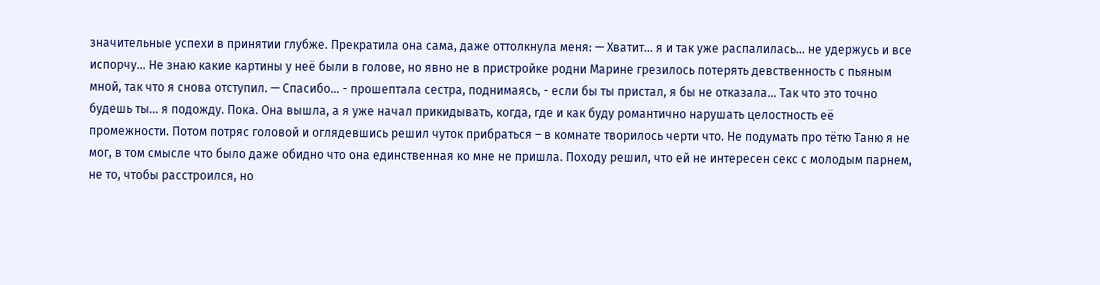значительные успехи в принятии глубже. Прекратила она сама, даже оттолкнула меня: — Хватит… я и так уже распалилась… не удержусь и все испорчу… Не знаю какие картины у неё были в голове, но явно не в пристройке родни Марине грезилось потерять девственность с пьяным мной, так что я снова отступил. — Спасибо… - прошептала сестра, поднимаясь, - если бы ты пристал, я бы не отказала… Так что это точно будешь ты… я подожду. Пока. Она вышла, а я уже начал прикидывать, когда, где и как буду романтично нарушать целостность её промежности. Потом потряс головой и оглядевшись решил чуток прибраться – в комнате творилось черти что. Не подумать про тётю Таню я не мог, в том смысле что было даже обидно что она единственная ко мне не пришла. Походу решил, что ей не интересен секс с молодым парнем, не то, чтобы расстроился, но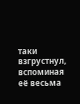таки взгрустнул, вспоминая её весьма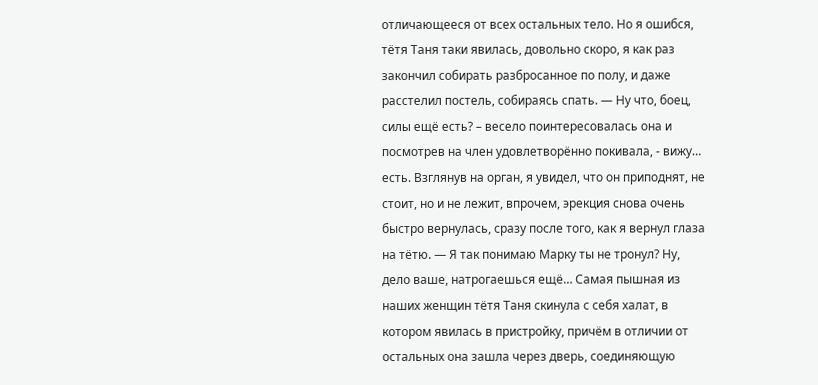отличающееся от всех остальных тело. Но я ошибся, тётя Таня таки явилась, довольно скоро, я как раз закончил собирать разбросанное по полу, и даже расстелил постель, собираясь спать. — Ну что, боец, силы ещё есть? – весело поинтересовалась она и посмотрев на член удовлетворённо покивала, - вижу… есть. Взглянув на орган, я увидел, что он приподнят, не стоит, но и не лежит, впрочем, эрекция снова очень быстро вернулась, сразу после того, как я вернул глаза на тётю. — Я так понимаю Марку ты не тронул? Ну, дело ваше, натрогаешься ещё… Самая пышная из наших женщин тётя Таня скинула с себя халат, в котором явилась в пристройку, причём в отличии от остальных она зашла через дверь, соединяющую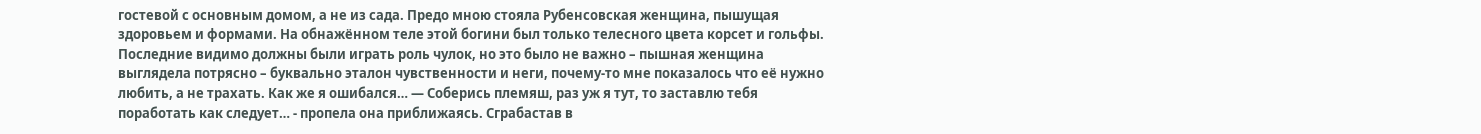гостевой с основным домом, а не из сада. Предо мною стояла Рубенсовская женщина, пышущая здоровьем и формами. На обнажённом теле этой богини был только телесного цвета корсет и гольфы. Последние видимо должны были играть роль чулок, но это было не важно – пышная женщина выглядела потрясно – буквально эталон чувственности и неги, почему-то мне показалось что её нужно любить, а не трахать. Как же я ошибался… — Соберись племяш, раз уж я тут, то заставлю тебя поработать как следует… - пропела она приближаясь. Сграбастав в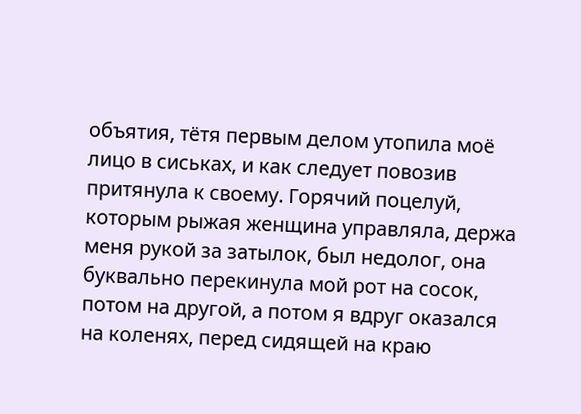объятия, тётя первым делом утопила моё лицо в сиськах, и как следует повозив притянула к своему. Горячий поцелуй, которым рыжая женщина управляла, держа меня рукой за затылок, был недолог, она буквально перекинула мой рот на сосок, потом на другой, а потом я вдруг оказался на коленях, перед сидящей на краю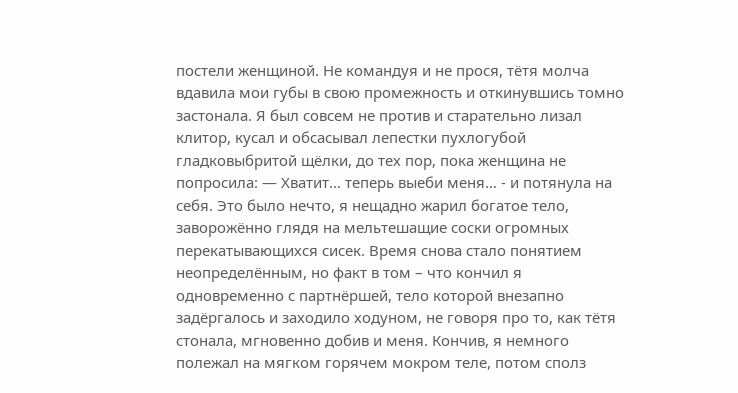постели женщиной. Не командуя и не прося, тётя молча вдавила мои губы в свою промежность и откинувшись томно застонала. Я был совсем не против и старательно лизал клитор, кусал и обсасывал лепестки пухлогубой гладковыбритой щёлки, до тех пор, пока женщина не попросила: — Хватит… теперь выеби меня… - и потянула на себя. Это было нечто, я нещадно жарил богатое тело, заворожённо глядя на мельтешащие соски огромных перекатывающихся сисек. Время снова стало понятием неопределённым, но факт в том – что кончил я одновременно с партнёршей, тело которой внезапно задёргалось и заходило ходуном, не говоря про то, как тётя стонала, мгновенно добив и меня. Кончив, я немного полежал на мягком горячем мокром теле, потом сполз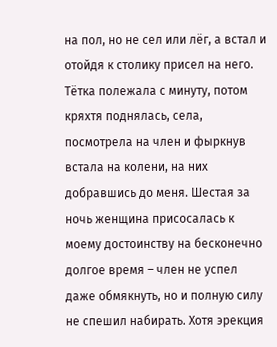на пол, но не сел или лёг, а встал и отойдя к столику присел на него. Тётка полежала с минуту, потом кряхтя поднялась, села, посмотрела на член и фыркнув встала на колени, на них добравшись до меня. Шестая за ночь женщина присосалась к моему достоинству на бесконечно долгое время – член не успел даже обмякнуть, но и полную силу не спешил набирать. Хотя эрекция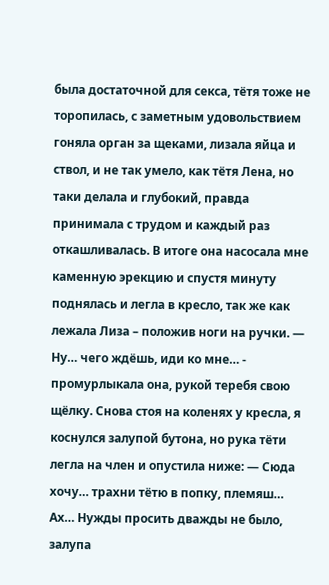была достаточной для секса, тётя тоже не торопилась, с заметным удовольствием гоняла орган за щеками, лизала яйца и ствол, и не так умело, как тётя Лена, но таки делала и глубокий, правда принимала с трудом и каждый раз откашливалась. В итоге она насосала мне каменную эрекцию и спустя минуту поднялась и легла в кресло, так же как лежала Лиза – положив ноги на ручки. — Ну… чего ждёшь, иди ко мне… - промурлыкала она, рукой теребя свою щёлку. Снова стоя на коленях у кресла, я коснулся залупой бутона, но рука тёти легла на член и опустила ниже: — Сюда хочу… трахни тётю в попку, племяш… Ах… Нужды просить дважды не было, залупа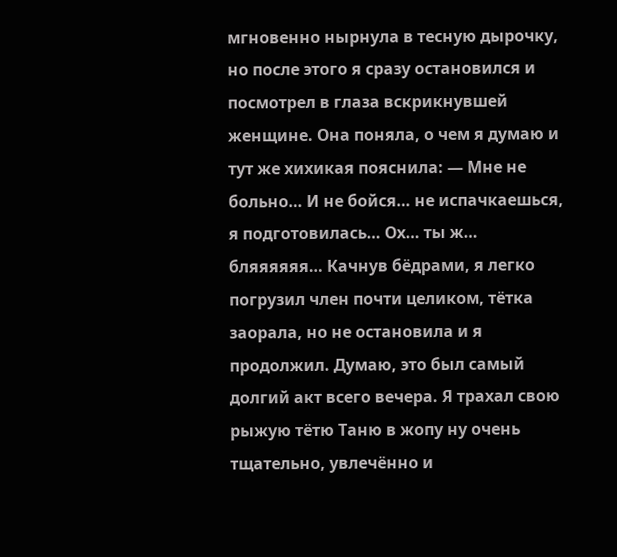мгновенно нырнула в тесную дырочку, но после этого я сразу остановился и посмотрел в глаза вскрикнувшей женщине. Она поняла, о чем я думаю и тут же хихикая пояснила: — Мне не больно… И не бойся… не испачкаешься, я подготовилась… Ох… ты ж… бляяяяяя… Качнув бёдрами, я легко погрузил член почти целиком, тётка заорала, но не остановила и я продолжил. Думаю, это был самый долгий акт всего вечера. Я трахал свою рыжую тётю Таню в жопу ну очень тщательно, увлечённо и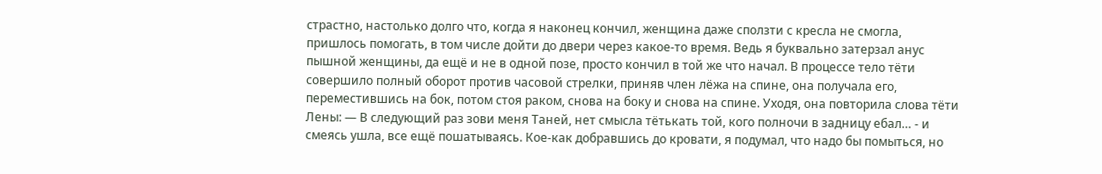страстно, настолько долго что, когда я наконец кончил, женщина даже сползти с кресла не смогла, пришлось помогать, в том числе дойти до двери через какое-то время. Ведь я буквально затерзал анус пышной женщины, да ещё и не в одной позе, просто кончил в той же что начал. В процессе тело тёти совершило полный оборот против часовой стрелки, приняв член лёжа на спине, она получала его, переместившись на бок, потом стоя раком, снова на боку и снова на спине. Уходя, она повторила слова тёти Лены: — В следующий раз зови меня Таней, нет смысла тётькать той, кого полночи в задницу ебал… - и смеясь ушла, все ещё пошатываясь. Кое-как добравшись до кровати, я подумал, что надо бы помыться, но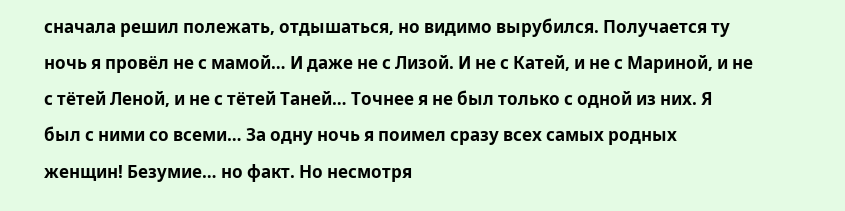сначала решил полежать, отдышаться, но видимо вырубился. Получается ту ночь я провёл не с мамой… И даже не с Лизой. И не с Катей, и не с Мариной, и не с тётей Леной, и не с тётей Таней… Точнее я не был только с одной из них. Я был с ними со всеми… За одну ночь я поимел сразу всех самых родных женщин! Безумие… но факт. Но несмотря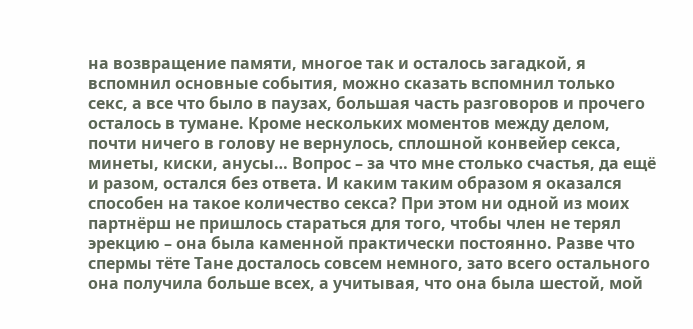на возвращение памяти, многое так и осталось загадкой, я вспомнил основные события, можно сказать вспомнил только секс, а все что было в паузах, большая часть разговоров и прочего осталось в тумане. Кроме нескольких моментов между делом, почти ничего в голову не вернулось, сплошной конвейер секса, минеты, киски, анусы… Вопрос – за что мне столько счастья, да ещё и разом, остался без ответа. И каким таким образом я оказался способен на такое количество секса? При этом ни одной из моих партнёрш не пришлось стараться для того, чтобы член не терял эрекцию – она была каменной практически постоянно. Разве что спермы тёте Тане досталось совсем немного, зато всего остального она получила больше всех, а учитывая, что она была шестой, мой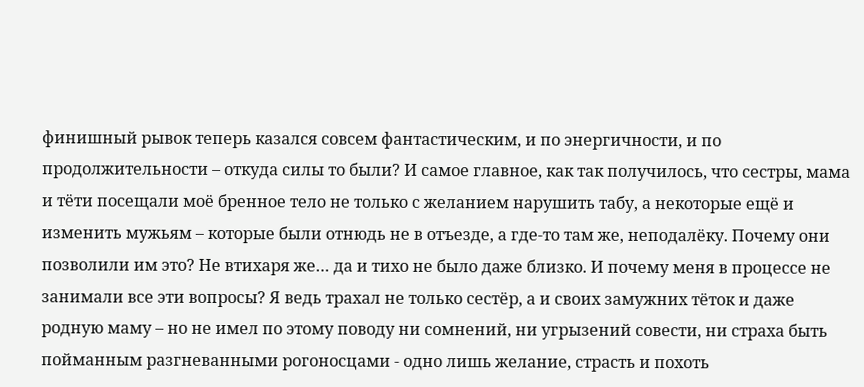финишный рывок теперь казался совсем фантастическим, и по энергичности, и по продолжительности – откуда силы то были? И самое главное, как так получилось, что сестры, мама и тёти посещали моё бренное тело не только с желанием нарушить табу, а некоторые ещё и изменить мужьям – которые были отнюдь не в отъезде, а где-то там же, неподалёку. Почему они позволили им это? Не втихаря же… да и тихо не было даже близко. И почему меня в процессе не занимали все эти вопросы? Я ведь трахал не только сестёр, а и своих замужних тёток и даже родную маму – но не имел по этому поводу ни сомнений, ни угрызений совести, ни страха быть пойманным разгневанными рогоносцами - одно лишь желание, страсть и похоть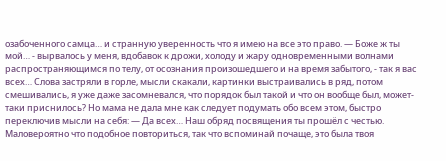озабоченного самца… и странную уверенность что я имею на все это право. — Боже ж ты мой… - вырвалось у меня, вдобавок к дрожи, холоду и жару одновременными волнами распространяющимся по телу, от осознания произошедшего и на время забытого, - так я вас всех… Слова застряли в горле, мысли скакали, картинки выстраивались в ряд, потом смешивались, я уже даже засомневался, что порядок был такой и что он вообще был, может-таки приснилось? Но мама не дала мне как следует подумать обо всем этом, быстро переключив мысли на себя: — Да всех… Наш обряд посвящения ты прошёл с честью. Маловероятно что подобное повториться, так что вспоминай почаще, это была твоя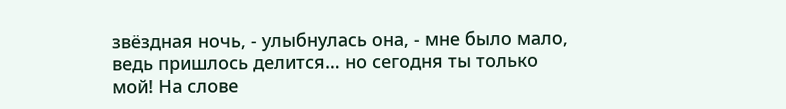звёздная ночь, - улыбнулась она, - мне было мало, ведь пришлось делится… но сегодня ты только мой! На слове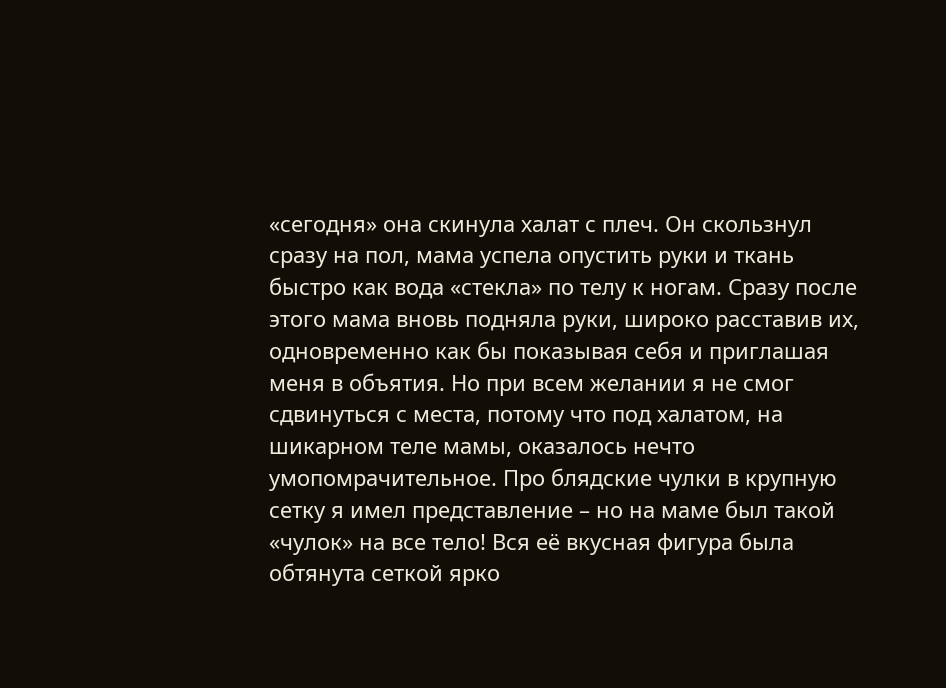«сегодня» она скинула халат с плеч. Он скользнул сразу на пол, мама успела опустить руки и ткань быстро как вода «стекла» по телу к ногам. Сразу после этого мама вновь подняла руки, широко расставив их, одновременно как бы показывая себя и приглашая меня в объятия. Но при всем желании я не смог сдвинуться с места, потому что под халатом, на шикарном теле мамы, оказалось нечто умопомрачительное. Про блядские чулки в крупную сетку я имел представление – но на маме был такой «чулок» на все тело! Вся её вкусная фигура была обтянута сеткой ярко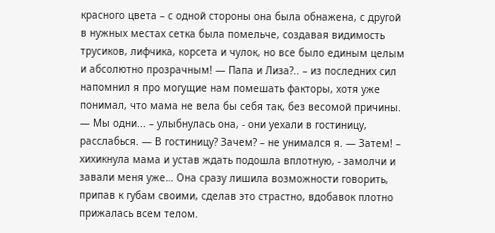красного цвета – с одной стороны она была обнажена, с другой в нужных местах сетка была помельче, создавая видимость трусиков, лифчика, корсета и чулок, но все было единым целым и абсолютно прозрачным! — Папа и Лиза?.. – из последних сил напомнил я про могущие нам помешать факторы, хотя уже понимал, что мама не вела бы себя так, без весомой причины. — Мы одни... – улыбнулась она, - они уехали в гостиницу, расслабься. — В гостиницу? Зачем? – не унимался я. — Затем! – хихикнула мама и устав ждать подошла вплотную, - замолчи и завали меня уже… Она сразу лишила возможности говорить, припав к губам своими, сделав это страстно, вдобавок плотно прижалась всем телом.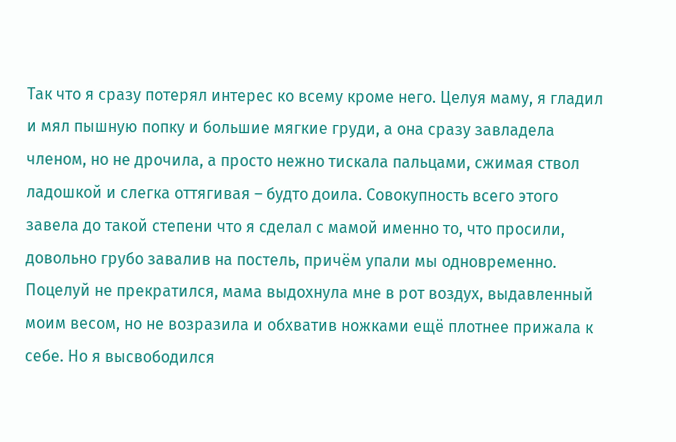Так что я сразу потерял интерес ко всему кроме него. Целуя маму, я гладил и мял пышную попку и большие мягкие груди, а она сразу завладела членом, но не дрочила, а просто нежно тискала пальцами, сжимая ствол ладошкой и слегка оттягивая – будто доила. Совокупность всего этого завела до такой степени что я сделал с мамой именно то, что просили, довольно грубо завалив на постель, причём упали мы одновременно. Поцелуй не прекратился, мама выдохнула мне в рот воздух, выдавленный моим весом, но не возразила и обхватив ножками ещё плотнее прижала к себе. Но я высвободился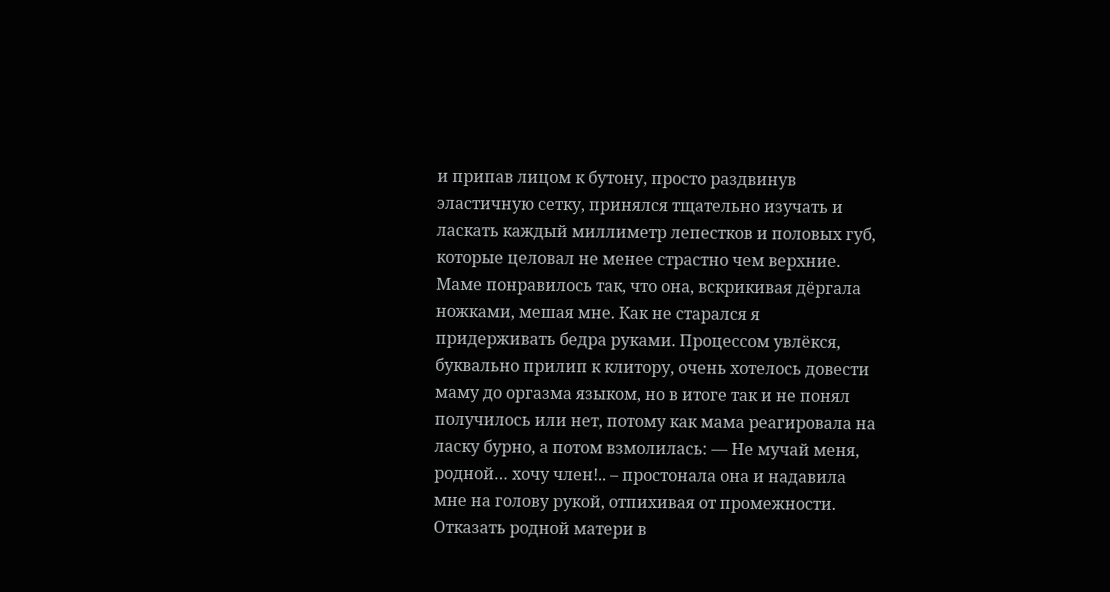и припав лицом к бутону, просто раздвинув эластичную сетку, принялся тщательно изучать и ласкать каждый миллиметр лепестков и половых губ, которые целовал не менее страстно чем верхние. Маме понравилось так, что она, вскрикивая дёргала ножками, мешая мне. Как не старался я придерживать бедра руками. Процессом увлёкся, буквально прилип к клитору, очень хотелось довести маму до оргазма языком, но в итоге так и не понял получилось или нет, потому как мама реагировала на ласку бурно, а потом взмолилась: — Не мучай меня, родной… хочу член!.. – простонала она и надавила мне на голову рукой, отпихивая от промежности. Отказать родной матери в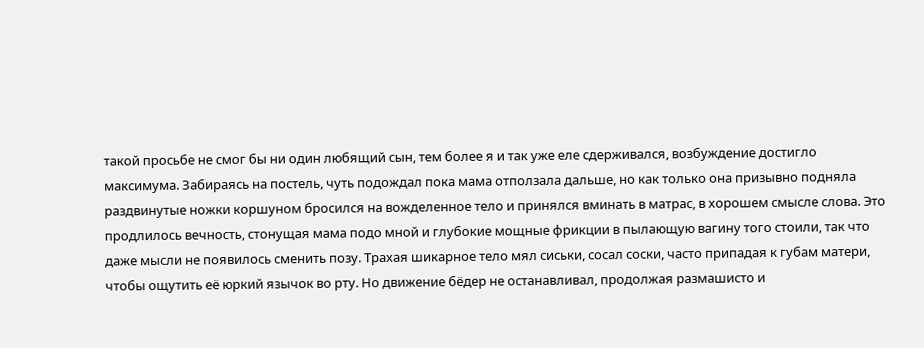такой просьбе не смог бы ни один любящий сын, тем более я и так уже еле сдерживался, возбуждение достигло максимума. Забираясь на постель, чуть подождал пока мама отползала дальше, но как только она призывно подняла раздвинутые ножки коршуном бросился на вожделенное тело и принялся вминать в матрас, в хорошем смысле слова. Это продлилось вечность, стонущая мама подо мной и глубокие мощные фрикции в пылающую вагину того стоили, так что даже мысли не появилось сменить позу. Трахая шикарное тело мял сиськи, сосал соски, часто припадая к губам матери, чтобы ощутить её юркий язычок во рту. Но движение бёдер не останавливал, продолжая размашисто и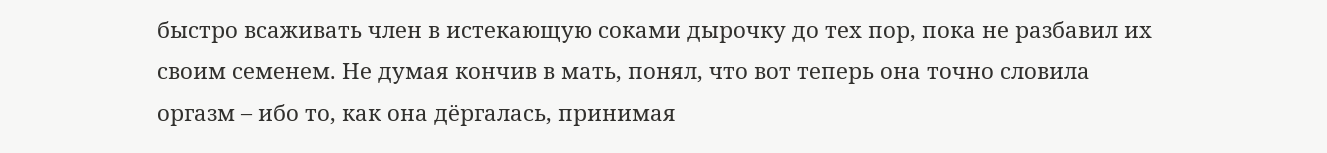быстро всаживать член в истекающую соками дырочку до тех пор, пока не разбавил их своим семенем. Не думая кончив в мать, понял, что вот теперь она точно словила оргазм – ибо то, как она дёргалась, принимая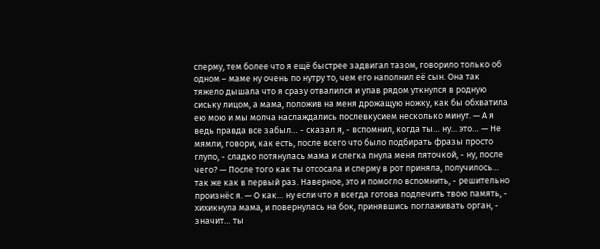сперму, тем более что я ещё быстрее задвигал тазом, говорило только об одном – маме ну очень по нутру то, чем его наполнил её сын. Она так тяжело дышала что я сразу отвалился и упав рядом уткнулся в родную сиську лицом, а мама, положив на меня дрожащую ножку, как бы обхватила ею мою и мы молча наслаждались послевкусием несколько минут. — А я ведь правда все забыл… - сказал я, - вспомнил, когда ты… ну... это… — Не мямли, говори, как есть, после всего что было подбирать фразы просто глупо, - сладко потянулась мама и слегка пнула меня пяточкой, - ну, после чего? — После того как ты отсосала и сперму в рот приняла, получилось… так же как в первый раз. Наверное, это и помогло вспомнить, - решительно произнёс я. — О как… ну если что я всегда готова подлечить твою память, - хихикнула мама, и повернулась на бок, принявшись поглаживать орган, - значит… ты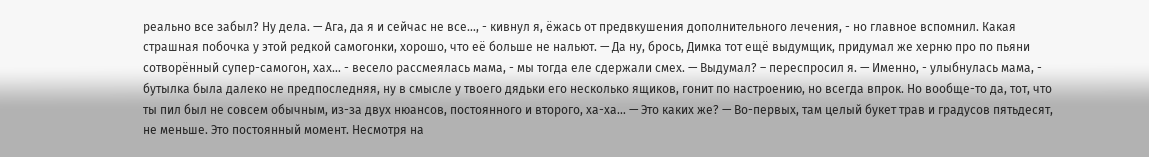реально все забыл? Ну дела. — Ага, да я и сейчас не все…, - кивнул я, ёжась от предвкушения дополнительного лечения, - но главное вспомнил. Какая страшная побочка у этой редкой самогонки, хорошо, что её больше не нальют. — Да ну, брось, Димка тот ещё выдумщик, придумал же херню про по пьяни сотворённый супер-самогон, хах… - весело рассмеялась мама, - мы тогда еле сдержали смех. — Выдумал? – переспросил я. — Именно, - улыбнулась мама, - бутылка была далеко не предпоследняя, ну в смысле у твоего дядьки его несколько ящиков, гонит по настроению, но всегда впрок. Но вообще-то да, тот, что ты пил был не совсем обычным, из-за двух нюансов, постоянного и второго, ха-ха… — Это каких же? — Во-первых, там целый букет трав и градусов пятьдесят, не меньше. Это постоянный момент. Несмотря на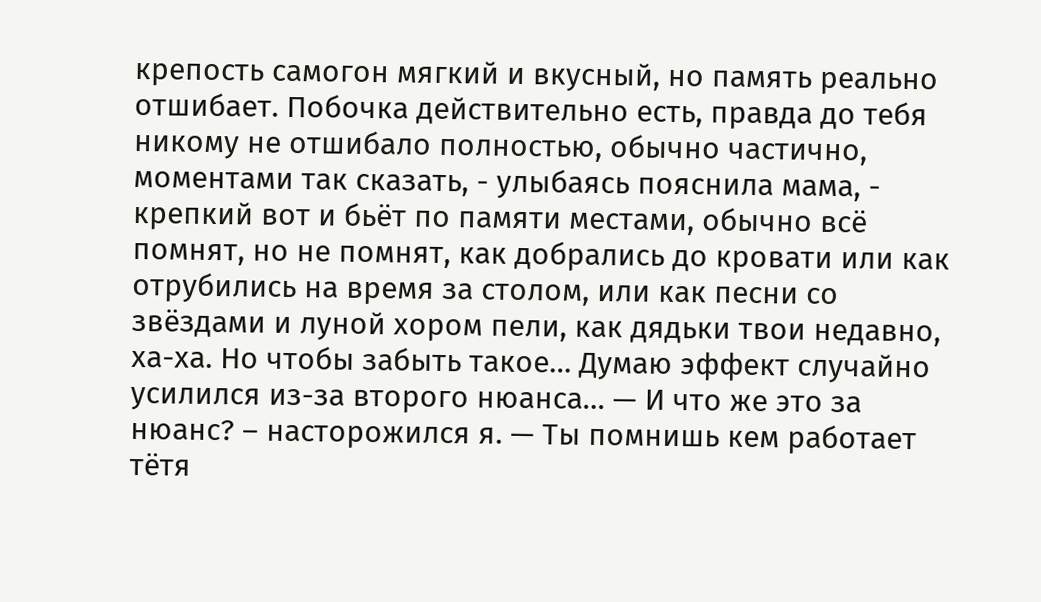крепость самогон мягкий и вкусный, но память реально отшибает. Побочка действительно есть, правда до тебя никому не отшибало полностью, обычно частично, моментами так сказать, - улыбаясь пояснила мама, - крепкий вот и бьёт по памяти местами, обычно всё помнят, но не помнят, как добрались до кровати или как отрубились на время за столом, или как песни со звёздами и луной хором пели, как дядьки твои недавно, ха-ха. Но чтобы забыть такое… Думаю эффект случайно усилился из-за второго нюанса… — И что же это за нюанс? – насторожился я. — Ты помнишь кем работает тётя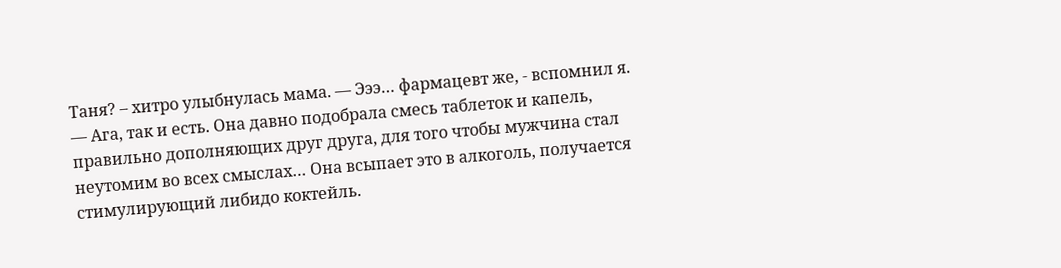Таня? – хитро улыбнулась мама. — Эээ… фармацевт же, - вспомнил я. — Ага, так и есть. Она давно подобрала смесь таблеток и капель, правильно дополняющих друг друга, для того чтобы мужчина стал неутомим во всех смыслах… Она всыпает это в алкоголь, получается стимулирующий либидо коктейль.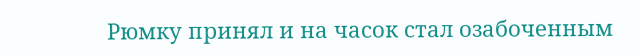Рюмку принял и на часок стал озабоченным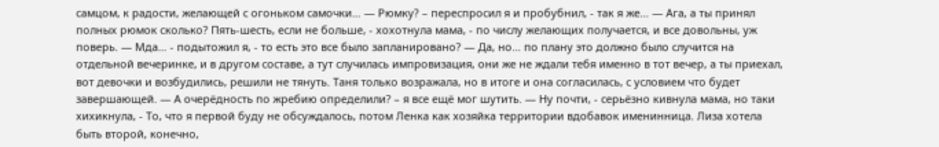самцом, к радости, желающей с огоньком самочки… — Рюмку? – переспросил я и пробубнил, - так я же… — Ага, а ты принял полных рюмок сколько? Пять-шесть, если не больше, - хохотнула мама, - по числу желающих получается, и все довольны, уж поверь. — Мда… - подытожил я, - то есть это все было запланировано? — Да, но… по плану это должно было случится на отдельной вечеринке, и в другом составе, а тут случилась импровизация, они же не ждали тебя именно в тот вечер, а ты приехал, вот девочки и возбудились, решили не тянуть. Таня только возражала, но в итоге и она согласилась, с условием что будет завершающей. — А очерёдность по жребию определили? – я все ещё мог шутить. — Ну почти, - серьёзно кивнула мама, но таки хихикнула, - То, что я первой буду не обсуждалось, потом Ленка как хозяйка территории вдобавок именинница. Лиза хотела быть второй, конечно,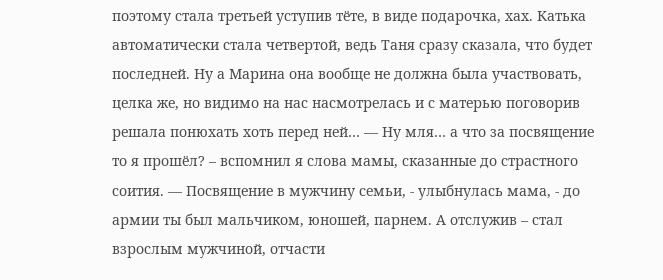поэтому стала третьей уступив тёте, в виде подарочка, хах. Катька автоматически стала четвертой, ведь Таня сразу сказала, что будет последней. Ну а Марина она вообще не должна была участвовать, целка же, но видимо на нас насмотрелась и с матерью поговорив решала понюхать хоть перед ней… — Ну мля… а что за посвящение то я прошёл? – вспомнил я слова мамы, сказанные до страстного соития. — Посвящение в мужчину семьи, - улыбнулась мама, - до армии ты был мальчиком, юношей, парнем. А отслужив – стал взрослым мужчиной, отчасти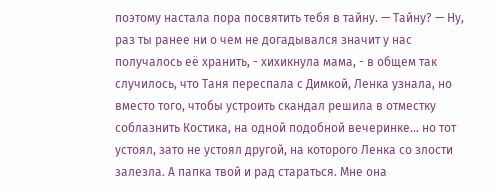поэтому настала пора посвятить тебя в тайну. — Тайну? — Ну, раз ты ранее ни о чем не догадывался значит у нас получалось её хранить, - хихикнула мама, - в общем так случилось, что Таня переспала с Димкой, Ленка узнала, но вместо того, чтобы устроить скандал решила в отместку соблазнить Костика, на одной подобной вечеринке… но тот устоял, зато не устоял другой, на которого Ленка со злости залезла. А папка твой и рад стараться. Мне она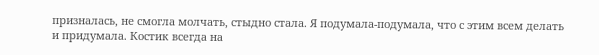призналась, не смогла молчать, стыдно стала. Я подумала-подумала, что с этим всем делать и придумала. Костик всегда на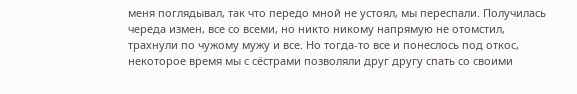меня поглядывал, так что передо мной не устоял, мы переспали. Получилась череда измен, все со всеми, но никто никому напрямую не отомстил, трахнули по чужому мужу и все. Но тогда-то все и понеслось под откос, некоторое время мы с сёстрами позволяли друг другу спать со своими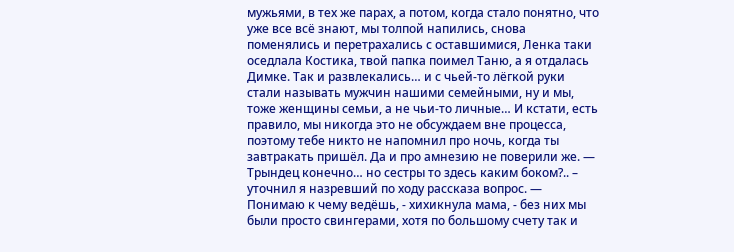мужьями, в тех же парах, а потом, когда стало понятно, что уже все всё знают, мы толпой напились, снова поменялись и перетрахались с оставшимися, Ленка таки оседлала Костика, твой папка поимел Таню, а я отдалась Димке. Так и развлекались… и с чьей-то лёгкой руки стали называть мужчин нашими семейными, ну и мы, тоже женщины семьи, а не чьи-то личные… И кстати, есть правило, мы никогда это не обсуждаем вне процесса, поэтому тебе никто не напомнил про ночь, когда ты завтракать пришёл. Да и про амнезию не поверили же. — Трындец конечно… но сестры то здесь каким боком?.. – уточнил я назревший по ходу рассказа вопрос. — Понимаю к чему ведёшь, - хихикнула мама, - без них мы были просто свингерами, хотя по большому счету так и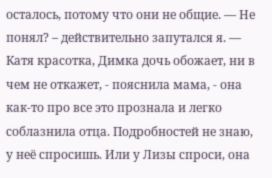осталось, потому что они не общие. — Не понял? – действительно запутался я. — Катя красотка, Димка дочь обожает, ни в чем не откажет, - пояснила мама, - она как-то про все это прознала и легко соблазнила отца. Подробностей не знаю, у неё спросишь. Или у Лизы спроси, она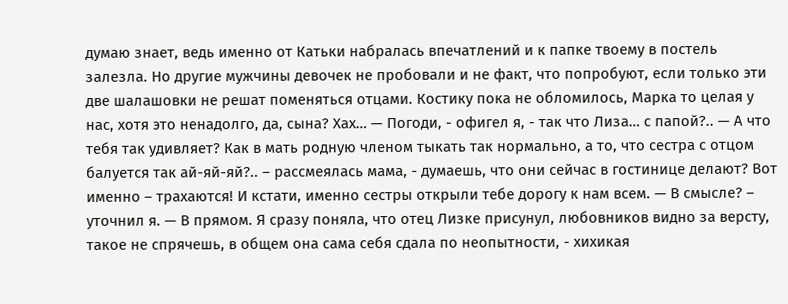думаю знает, ведь именно от Катьки набралась впечатлений и к папке твоему в постель залезла. Но другие мужчины девочек не пробовали и не факт, что попробуют, если только эти две шалашовки не решат поменяться отцами. Костику пока не обломилось, Марка то целая у нас, хотя это ненадолго, да, сына? Хах… — Погоди, - офигел я, - так что Лиза… с папой?.. — А что тебя так удивляет? Как в мать родную членом тыкать так нормально, а то, что сестра с отцом балуется так ай-яй-яй?.. – рассмеялась мама, - думаешь, что они сейчас в гостинице делают? Вот именно – трахаются! И кстати, именно сестры открыли тебе дорогу к нам всем. — В смысле? – уточнил я. — В прямом. Я сразу поняла, что отец Лизке присунул, любовников видно за версту, такое не спрячешь, в общем она сама себя сдала по неопытности, - хихикая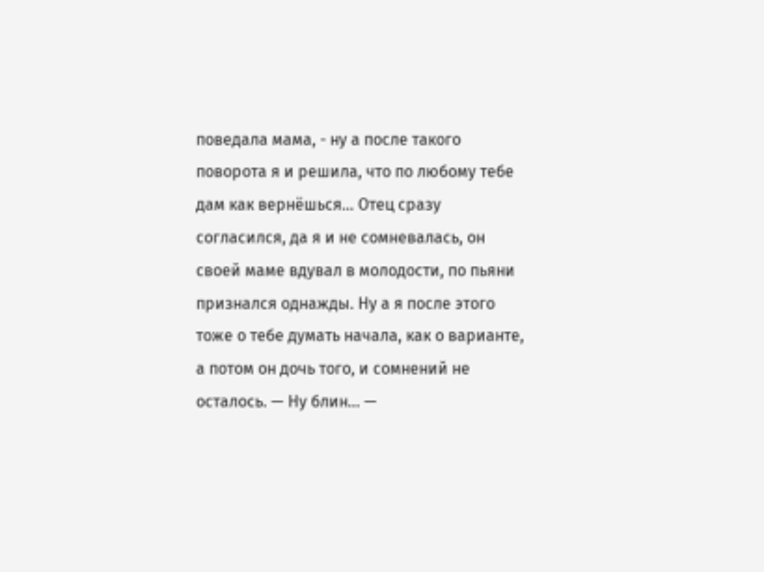поведала мама, - ну а после такого поворота я и решила, что по любому тебе дам как вернёшься… Отец сразу согласился, да я и не сомневалась, он своей маме вдувал в молодости, по пьяни признался однажды. Ну а я после этого тоже о тебе думать начала, как о варианте, а потом он дочь того, и сомнений не осталось. — Ну блин… —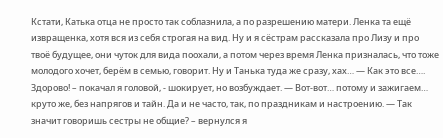Кстати, Катька отца не просто так соблазнила, а по разрешению матери. Ленка та ещё извращенка, хотя вся из себя строгая на вид. Ну и я сёстрам рассказала про Лизу и про твоё будущее, они чуток для вида поохали, а потом через время Ленка призналась, что тоже молодого хочет, берём в семью, говорит. Ну и Танька туда же сразу, хах… — Как это все…. Здорово! – покачал я головой, - шокирует, но возбуждает. — Вот-вот… потому и зажигаем… круто же, без напрягов и тайн. Да и не часто, так, по праздникам и настроению. — Так значит говоришь сестры не общие? – вернулся я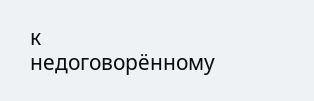к недоговорённому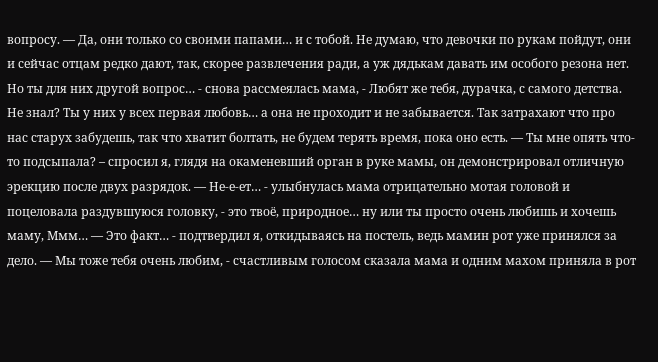вопросу. — Да, они только со своими папами… и с тобой. Не думаю, что девочки по рукам пойдут, они и сейчас отцам редко дают, так, скорее развлечения ради, а уж дядькам давать им особого резона нет. Но ты для них другой вопрос… - снова рассмеялась мама, - Любят же тебя, дурачка, с самого детства. Не знал? Ты у них у всех первая любовь… а она не проходит и не забывается. Так затрахают что про нас старух забудешь, так что хватит болтать, не будем терять время, пока оно есть. — Ты мне опять что-то подсыпала? – спросил я, глядя на окаменевший орган в руке мамы, он демонстрировал отличную эрекцию после двух разрядок. — Не-е-ет… - улыбнулась мама отрицательно мотая головой и поцеловала раздувшуюся головку, - это твоё, природное… ну или ты просто очень любишь и хочешь маму, Ммм… — Это факт… - подтвердил я, откидываясь на постель, ведь мамин рот уже принялся за дело. — Мы тоже тебя очень любим, - счастливым голосом сказала мама и одним махом приняла в рот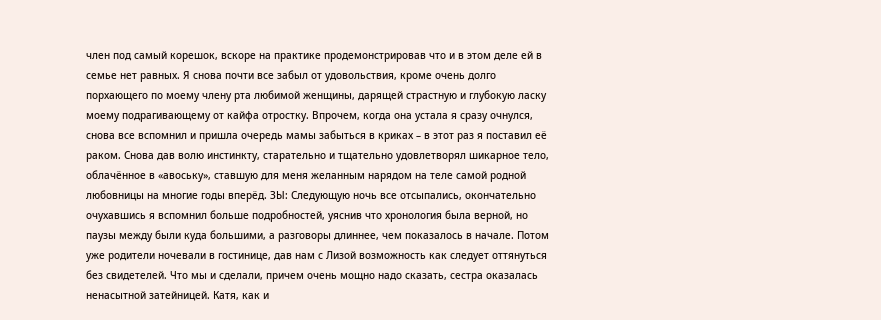член под самый корешок, вскоре на практике продемонстрировав что и в этом деле ей в семье нет равных. Я снова почти все забыл от удовольствия, кроме очень долго порхающего по моему члену рта любимой женщины, дарящей страстную и глубокую ласку моему подрагивающему от кайфа отростку. Впрочем, когда она устала я сразу очнулся, снова все вспомнил и пришла очередь мамы забыться в криках – в этот раз я поставил её раком. Снова дав волю инстинкту, старательно и тщательно удовлетворял шикарное тело, облачённое в «авоську», ставшую для меня желанным нарядом на теле самой родной любовницы на многие годы вперёд. ЗЫ: Следующую ночь все отсыпались, окончательно очухавшись я вспомнил больше подробностей, уяснив что хронология была верной, но паузы между были куда большими, а разговоры длиннее, чем показалось в начале. Потом уже родители ночевали в гостинице, дав нам с Лизой возможность как следует оттянуться без свидетелей. Что мы и сделали, причем очень мощно надо сказать, сестра оказалась ненасытной затейницей. Катя, как и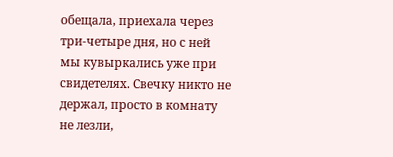обещала, приехала через три-четыре дня, но с ней мы кувыркались уже при свидетелях. Свечку никто не держал, просто в комнату не лезли,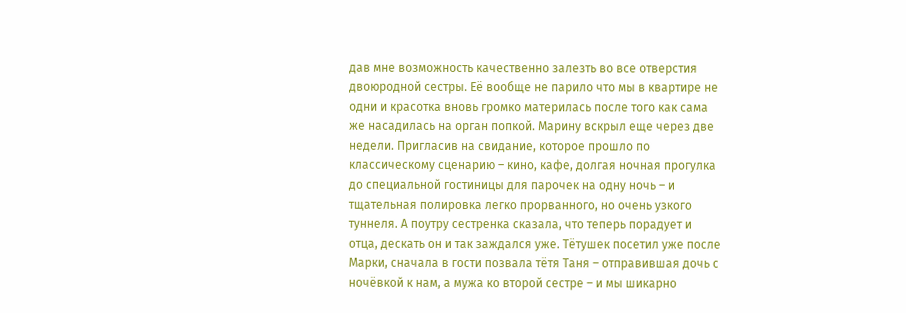дав мне возможность качественно залезть во все отверстия двоюродной сестры. Её вообще не парило что мы в квартире не одни и красотка вновь громко материлась после того как сама же насадилась на орган попкой. Марину вскрыл еще через две недели. Пригласив на свидание, которое прошло по классическому сценарию – кино, кафе, долгая ночная прогулка до специальной гостиницы для парочек на одну ночь – и тщательная полировка легко прорванного, но очень узкого туннеля. А поутру сестренка сказала, что теперь порадует и отца, дескать он и так заждался уже. Тётушек посетил уже после Марки, сначала в гости позвала тётя Таня – отправившая дочь с ночёвкой к нам, а мужа ко второй сестре – и мы шикарно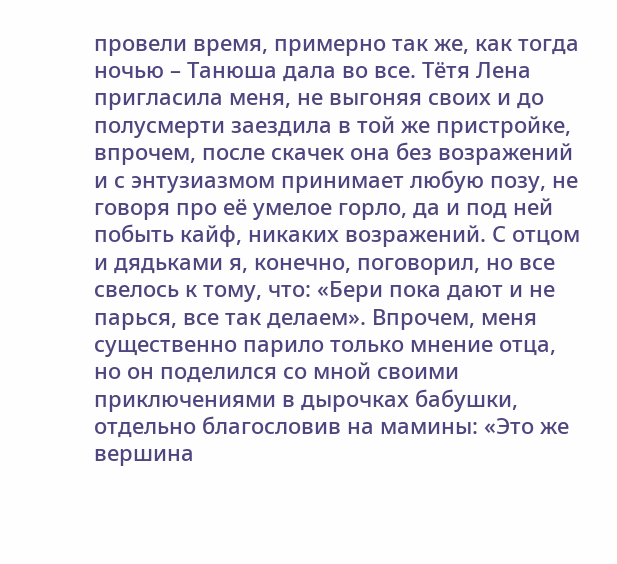провели время, примерно так же, как тогда ночью – Танюша дала во все. Тётя Лена пригласила меня, не выгоняя своих и до полусмерти заездила в той же пристройке, впрочем, после скачек она без возражений и с энтузиазмом принимает любую позу, не говоря про её умелое горло, да и под ней побыть кайф, никаких возражений. С отцом и дядьками я, конечно, поговорил, но все свелось к тому, что: «Бери пока дают и не парься, все так делаем». Впрочем, меня существенно парило только мнение отца, но он поделился со мной своими приключениями в дырочках бабушки, отдельно благословив на мамины: «Это же вершина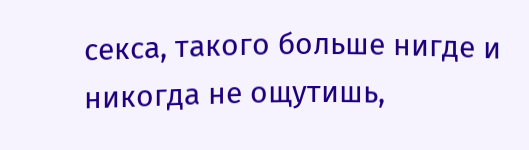секса, такого больше нигде и никогда не ощутишь,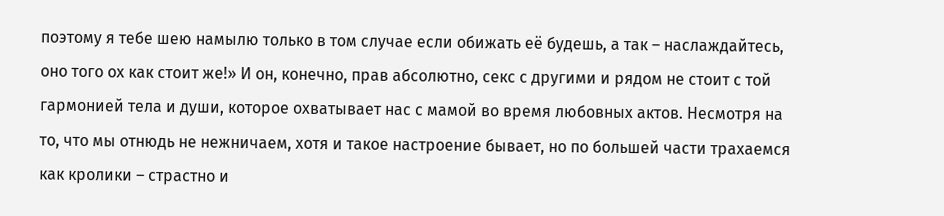поэтому я тебе шею намылю только в том случае если обижать её будешь, а так – наслаждайтесь, оно того ох как стоит же!» И он, конечно, прав абсолютно, секс с другими и рядом не стоит с той гармонией тела и души, которое охватывает нас с мамой во время любовных актов. Несмотря на то, что мы отнюдь не нежничаем, хотя и такое настроение бывает, но по большей части трахаемся как кролики – страстно и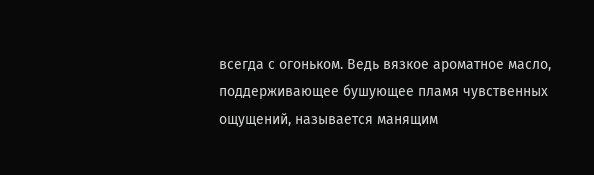всегда с огоньком. Ведь вязкое ароматное масло, поддерживающее бушующее пламя чувственных ощущений, называется манящим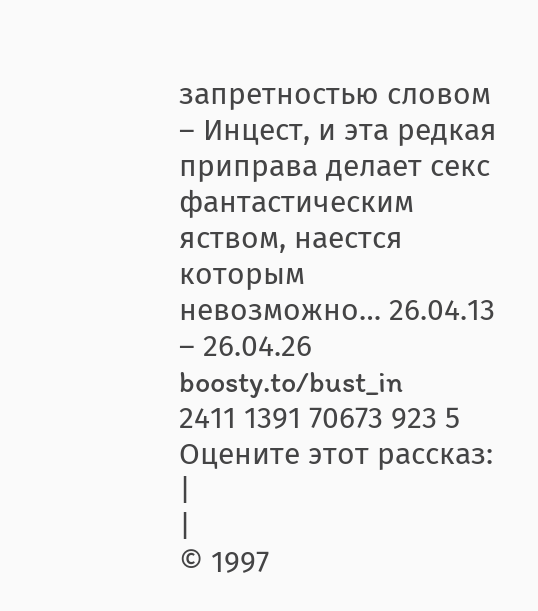запретностью словом – Инцест, и эта редкая приправа делает секс фантастическим яством, наестся которым невозможно… 26.04.13 – 26.04.26
boosty.to/bust_in
2411 1391 70673 923 5 Оцените этот рассказ:
|
|
© 1997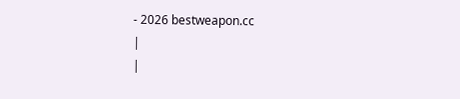- 2026 bestweapon.cc
|
|